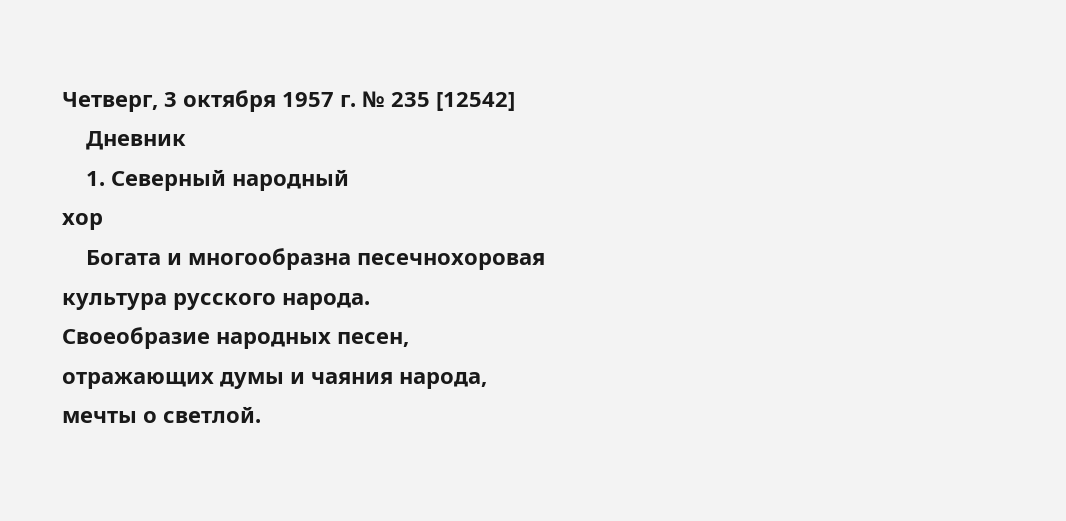Четверг, 3 октября 1957 г. № 235 [12542]
    Дневник
    1. Северный народный
хор
    Богата и многообразна песечнохоровая культура русского народа.
Своеобразие народных песен, отражающих думы и чаяния народа,
мечты о светлой.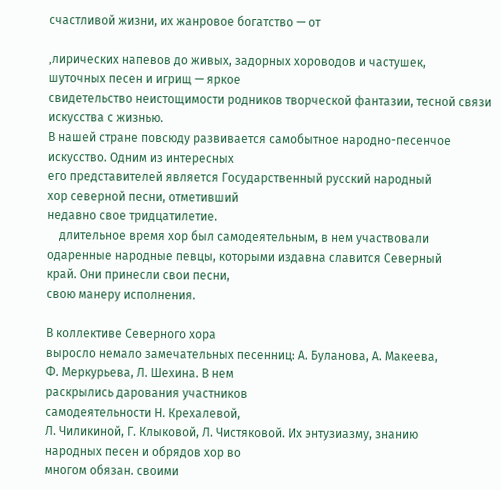счастливой жизни, их жанровое богатство — от

‚лирических напевов до живых, задорных хороводов и частушек,
шуточных песен и игрищ — яркое
свидетельство неистощимости родников творческой фантазии, тесной связи искусства с жизнью.
В нашей стране повсюду развивается самобытное народно-песенчое
искусство. Одним из интересных
его представителей является Государственный русский народный
хор северной песни, отметивший
недавно свое тридцатилетие.
    длительное время хор был самодеятельным, в нем участвовали
одаренные народные певцы, которыми издавна славится Северный
край. Они принесли свои песни,
свою манеру исполнения.

В коллективе Северного хора
выросло немало замечательных песенниц: А. Буланова, А. Макеева,
Ф. Меркурьева, Л. Шехина. В нем
раскрылись дарования участников
самодеятельности Н. Крехалевой,
Л. Чиликиной, Г. Клыковой, Л. Чистяковой. Их энтузиазму, знанию
народных песен и обрядов хор во
многом обязан. своими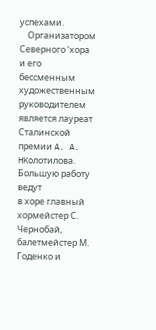успехами.
    Организатором Северного ‘хора
и его бессменным художественным
руководителем является лауреат
Сталинской премии A. A. HKoлотилова. Большую работу ведут
в хоре главный хормейстер С. Чернобай, балетмейстер М. Годенко и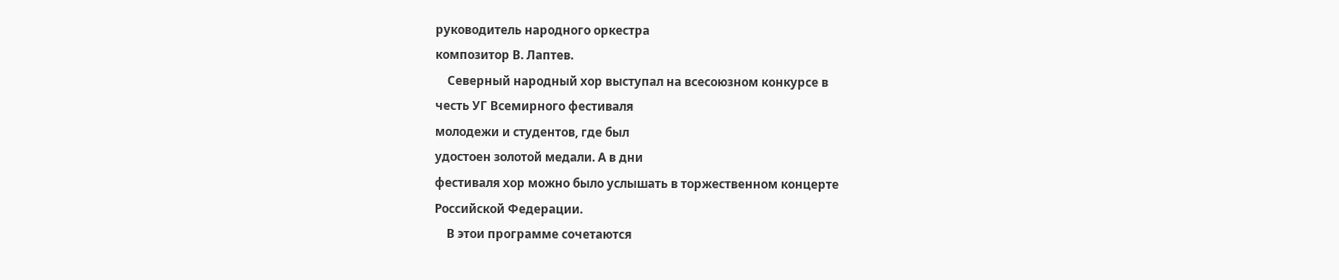руководитель народного оркестра
композитор В. Лаптев.
    Северный народный хор выступал на всесоюзном конкурсе в
честь УГ Всемирного фестиваля
молодежи и студентов, где был
удостоен золотой медали. А в дни
фестиваля хор можно было услышать в торжественном концерте
Российской Федерации.
    В этои программе сочетаются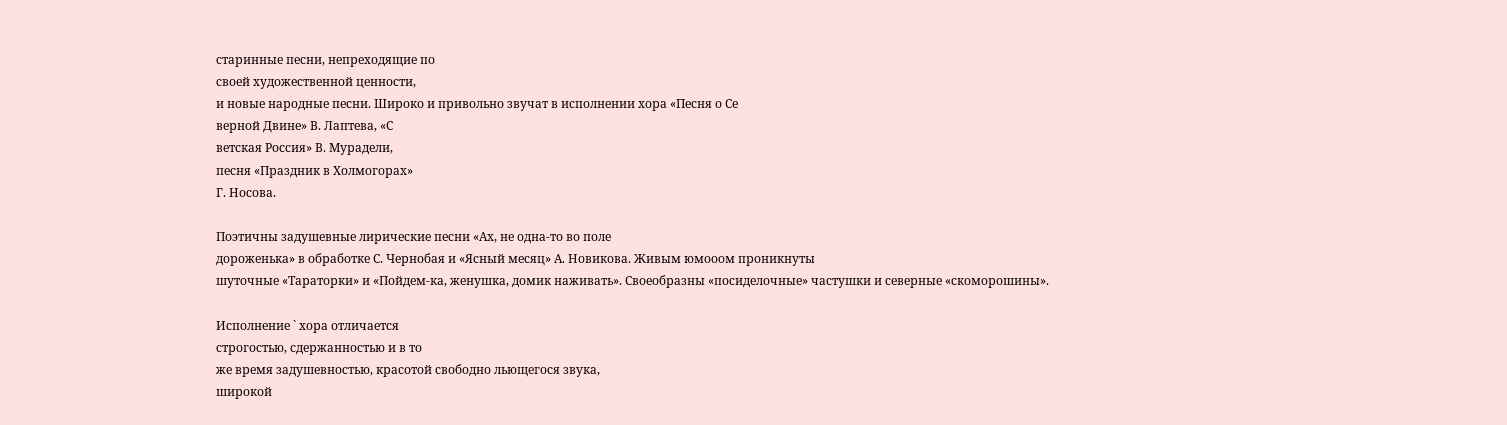старинные песни, непреходящие по
своей художественной ценности,
и новые народные песни. Широко и привольно звучат в исполнении хора «Песня о Се
верной Двине» В. Лаптева, «С
ветская Россия» В. Мурадели,
песня «Праздник в Холмогорах»
Г. Носова.

Поэтичны задушевные лирические песни «Ах, не одна-то во поле
дороженька» в обработке С. Чернобая и «Ясный месяц» А. Новикова. Живым юмооом проникнуты
шуточные «Тараторки» и «Пойдем-ка, женушка, домик наживать». Своеобразны «посиделочные» частушки и северные «скоморошины».

Исполнение ` хора отличается
строгостью, сдержанностью и в то
же время задушевностью, красотой свободно льющегося звука,
широкой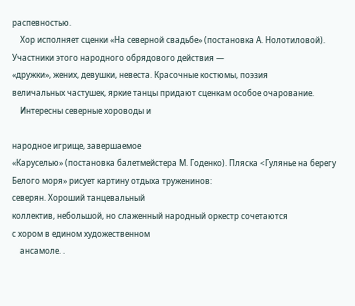распевностью.
    Хор исполняет сценки «На северной свадьбе» (постановка А. Нолотиловой). Участники этого народного обрядового действия —
«дружки», жених, девушки, невеста. Красочные костюмы, поэзия
величальных частушек, яркие танцы придают сценкам особое очарование.
    Интересны северные хороводы и

народное игрище, завершаемое
«Каруселью» (постановка балетмейстера М. Годенко). Пляска <Гулянье на берегу Белого моря» рисует картину отдыха труженинов:
северян. Хороший танцевальный
коллектив, небольшой, но слаженный народный оркестр сочетаются
с хором в едином художественном
    ансамоле. .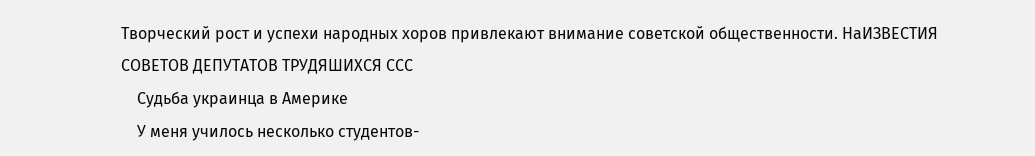Творческий рост и успехи народных хоров привлекают внимание советской общественности. НаИЗВЕСТИЯ СОВЕТОВ ДЕПУТАТОВ ТРУДЯШИХСЯ ССС
    Судьба украинца в Америке
    У меня училось несколько студентов-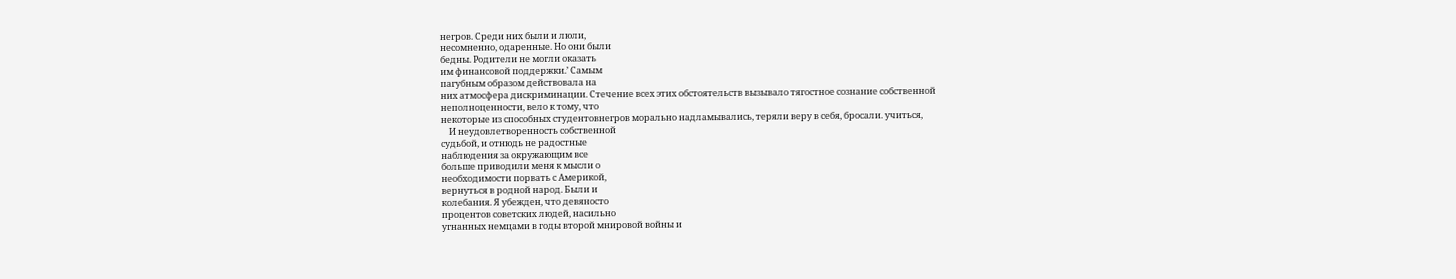негров. Среди них были и люли,
несомненно, одаренные. Но они были
бедны. Родители не могли оказать
им финансовой поддержки.’ Самым
пагубным образом действовала на
них атмосфера дискриминации. Стечение всех этих обстоятельств вызывало тягостное сознание собственной
неполноценности, вело к тому, что
некоторые из способных студентовнегров морально надламывались, теряли веру в себя, бросали. учиться,
    И неудовлетворенность собственной
судьбой, и отнюдь не радостные
наблюдения за окружающим все
больше приводили меня к мысли о
необходимости порвать с Америкой,
вернуться в родной народ. Были и
колебания. Я убежден, что девяносто
процентов советских людей, насильно
угнанных немцами в годы второй мнировой войны и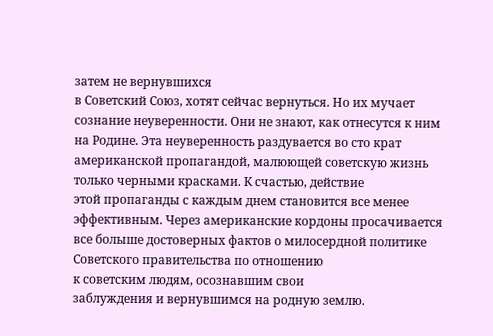затем не вернувшихся
в Советский Союз, хотят сейчас вернуться. Но их мучает сознание неуверенности. Они не знают, как отнесутся к ним на Родине. Эта неуверенность раздувается во сто крат
американской пропагандой, малюющей советскую жизнь только черными красками. К счастью, действие
этой пропаганды с каждым днем становится все менее эффективным. Через американские кордоны просачивается все болыше достоверных фактов о милосердной политике Советского правительства по отношению
к советским людям, осознавшим свои
заблуждения и вернувшимся на родную землю.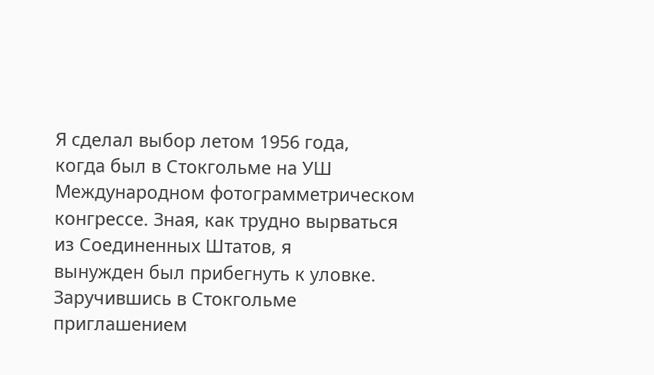Я сделал выбор летом 1956 года,
когда был в Стокгольме на УШ Международном фотограмметрическом
конгрессе. Зная, как трудно вырваться из Соединенных Штатов, я
вынужден был прибегнуть к уловке.
Заручившись в Стокгольме приглашением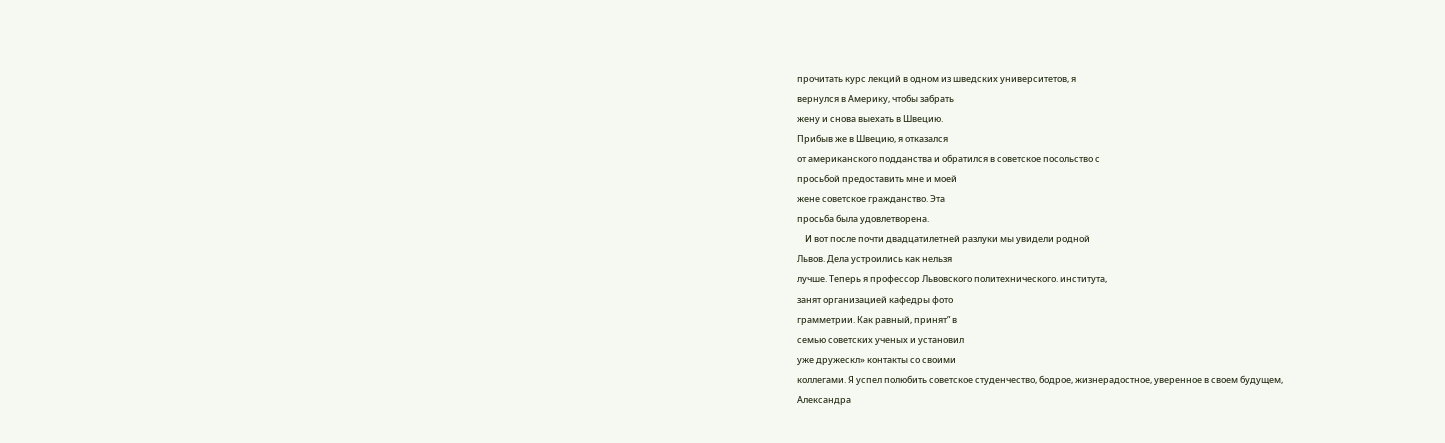прочитать курс лекций в одном из шведских университетов, я
вернулся в Америку, чтобы забрать
жену и снова выехать в Швецию.
Прибыв же в Швецию, я отказался
от американского подданства и обратился в советское посольство с
просьбой предоставить мне и моей
жене советское гражданство. Эта
просьба была удовлетворена.
    И вот после почти двадцатилетней разлуки мы увидели родной
Львов. Дела устроились как нельзя
лучше. Теперь я профессор Львовского политехнического. института,
занят организацией кафедры фото
грамметрии. Как равный, принят” в
семью советских ученых и установил
уже дружескл» контакты со своими
коллегами. Я успел полюбить советское студенчество, бодрое, жизнерадостное, уверенное в своем будущем,
Александра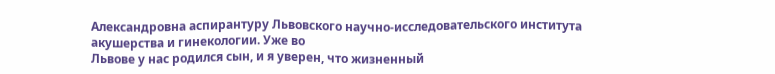Александровна аспирантуру Львовского научно-исследовательского института акушерства и гинекологии. Уже во
Львове у нас родился сын, и я уверен, что жизненный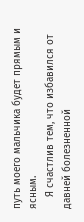путь моего мальчика будет прямым и ясным.
    Я счастлив тем, что избавился от
давней болезненной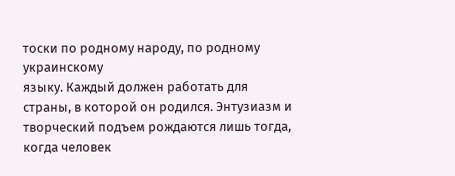тоски по родному народу, по родному украинскому
языку. Каждый должен работать для
страны, в которой он родился. Энтузиазм и творческий подъем рождаются лишь тогда, когда человек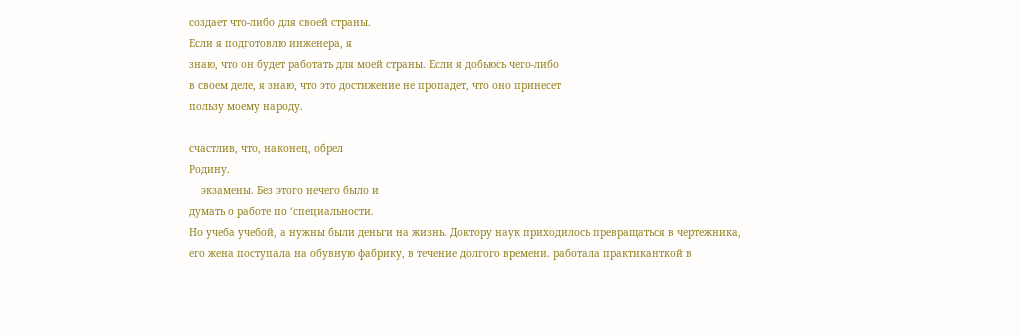создает что-либо для своей страны.
Если я подготовлю инженера, я
знаю, что он будет работать для моей страны. Если я добьюсь чего-либо
в своем деле, я знаю, что это достижение не пропадет, что оно принесет
пользу моему народу.

счастлив, что, наконец, обрел
Родину.
    экзамены. Без этого нечего было и
думать о работе по ‘специальности.
Но учеба учебой, а нужны были деньги на жизнь. Доктору наук приходилось превращаться в чертежника,
его жена поступала на обувную фабрику, в течение долгого времени. работала практиканткой в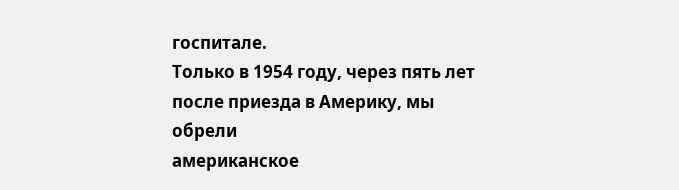госпитале.
Только в 1954 году, через пять лет
после приезда в Америку, мы обрели
американское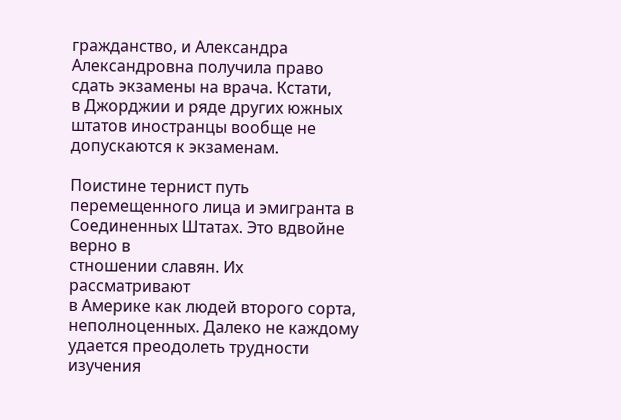гражданство, и Александра Александровна получила право сдать экзамены на врача. Кстати,
в Джорджии и ряде других южных
штатов иностранцы вообще не допускаются к экзаменам.

Поистине тернист путь перемещенного лица и эмигранта в Соединенных Штатах. Это вдвойне верно в
стношении славян. Их рассматривают
в Америке как людей второго сорта, неполноценных. Далеко не каждому удается преодолеть трудности
изучения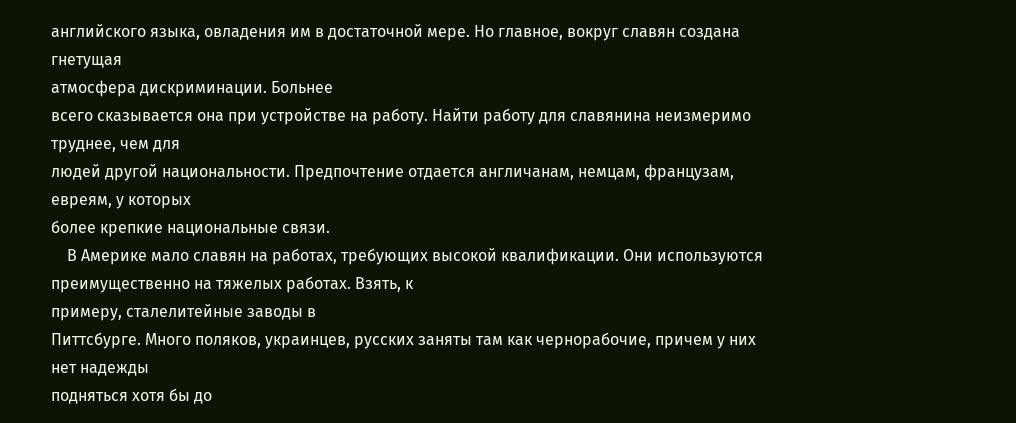английского языка, овладения им в достаточной мере. Но главное, вокруг славян создана гнетущая
атмосфера дискриминации. Больнее
всего сказывается она при устройстве на работу. Найти работу для славянина неизмеримо труднее, чем для
людей другой национальности. Предпочтение отдается англичанам, немцам, французам, евреям, у которых
более крепкие национальные связи.
    В Америке мало славян на работах, требующих высокой квалификации. Они используются преимущественно на тяжелых работах. Взять, к
примеру, сталелитейные заводы в
Питтсбурге. Много поляков, украинцев, русских заняты там как чернорабочие, причем у них нет надежды
подняться хотя бы до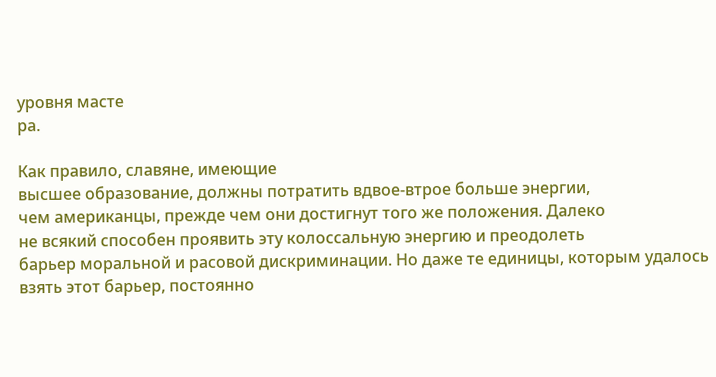уровня масте
ра.

Как правило, славяне, имеющие
высшее образование, должны потратить вдвое-втрое больше энергии,
чем американцы, прежде чем они достигнут того же положения. Далеко
не всякий способен проявить эту колоссальную энергию и преодолеть
барьер моральной и расовой дискриминации. Но даже те единицы, которым удалось взять этот барьер, постоянно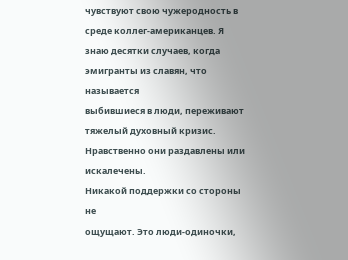чувствуют свою чужеродность в среде коллег-американцев. Я
знаю десятки случаев, когда эмигранты из славян, что называется
выбившиеся в люди, переживают тяжелый духовный кризис. Нравственно они раздавлены или искалечены.
Никакой поддержки со стороны не
ощущают. Это люди-одиночки,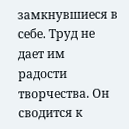замкнувшиеся в себе. Труд не дает им
радости творчества. Он сводится к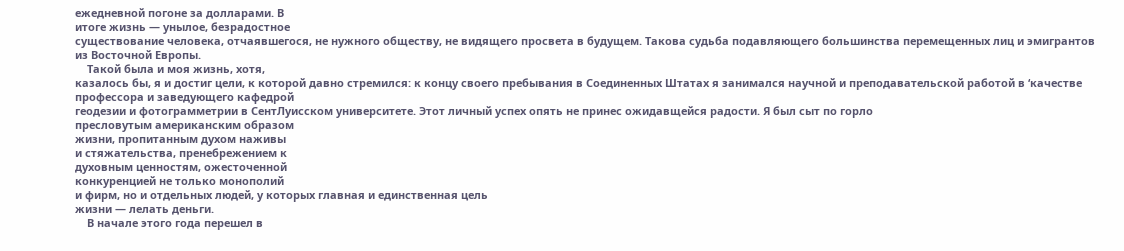ежедневной погоне за долларами. В
итоге жизнь — унылое, безрадостное
существование человека, отчаявшегося, не нужного обществу, не видящего просвета в будущем. Такова судьба подавляющего большинства перемещенных лиц и эмигрантов из Восточной Европы.
    Такой была и моя жизнь, хотя,
казалось бы, я и достиг цели, к которой давно стремился: к концу своего пребывания в Соединенных Штатах я занимался научной и преподавательской работой в ‘качестве
профессора и заведующего кафедрой
геодезии и фотограмметрии в СентЛуисском университете. Этот личный успех опять не принес ожидавщейся радости. Я был сыт по горло
пресловутым американским образом
жизни, пропитанным духом наживы
и стяжательства, пренебрежением к
духовным ценностям, ожесточенной
конкуренцией не только монополий
и фирм, но и отдельных людей, у которых главная и единственная цель
жизни — лелать деньги.
    В начале этого года перешел в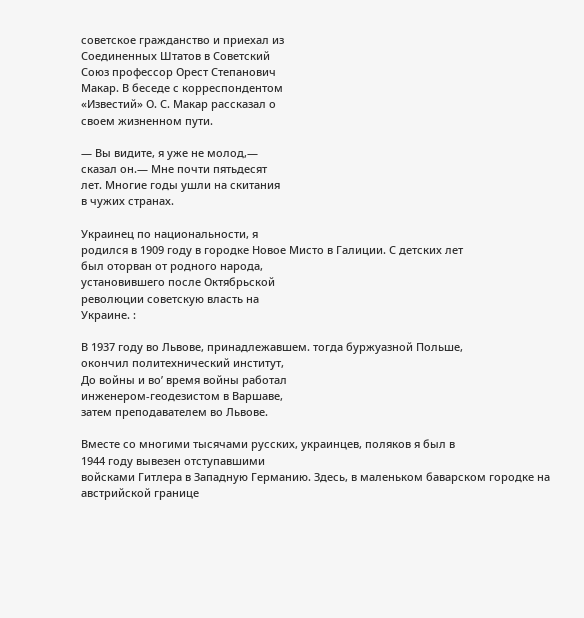советское гражданство и приехал из
Соединенных Штатов в Советский
Союз профессор Орест Степанович
Макар. В беседе с корреспондентом
«Известий» О. С. Макар рассказал о
своем жизненном пути.

— Вы видите, я уже не молод,—
сказал он.— Мне почти пятьдесят
лет. Многие годы ушли на скитания
в чужих странах.

Украинец по национальности, я
родился в 1909 году в городке Новое Мисто в Галиции. С детских лет
был оторван от родного народа,
установившего после Октябрьской
революции советскую власть на
Украине. :

В 1937 году во Львове, принадлежавшем. тогда буржуазной Польше,
окончил политехнический институт,
До войны и во’ время войны работал
инженером-геодезистом в Варшаве,
затем преподавателем во Львове.

Вместе со многими тысячами русских, украинцев, поляков я был в
1944 году вывезен отступавшими
войсками Гитлера в Западную Германию. Здесь, в маленьком баварском городке на австрийской границе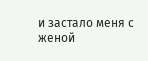и застало меня с женой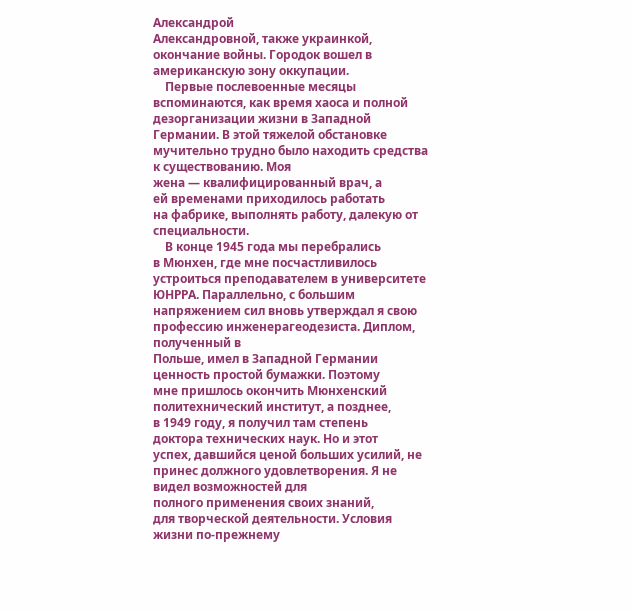Александрой
Александровной, также украинкой,
окончание войны. Городок вошел в
американскую зону оккупации.
    Первые послевоенные месяцы вспоминаются, как время хаоса и полной
дезорганизации жизни в Западной
Германии. В этой тяжелой обстановке мучительно трудно было находить средства к существованию. Моя
жена — квалифицированный врач, а
ей временами приходилось работать
на фабрике, выполнять работу, далекую от специальности.
    В конце 1945 года мы перебрались
в Мюнхен, где мне посчастливилось
устроиться преподавателем в университете ЮНРРА. Параллельно, с большим напряжением сил вновь утверждал я свою профессию инженерагеодезиста. Диплом, полученный в
Польше, имел в Западной Германии
ценность простой бумажки. Поэтому
мне пришлось окончить Мюнхенский
политехнический институт, а позднее,
в 1949 году, я получил там степень
доктора технических наук. Но и этот
успех, давшийся ценой больших усилий, не принес должного удовлетворения. Я не видел возможностей для
полного применения своих знаний,
для творческой деятельности. Условия жизни по-прежнему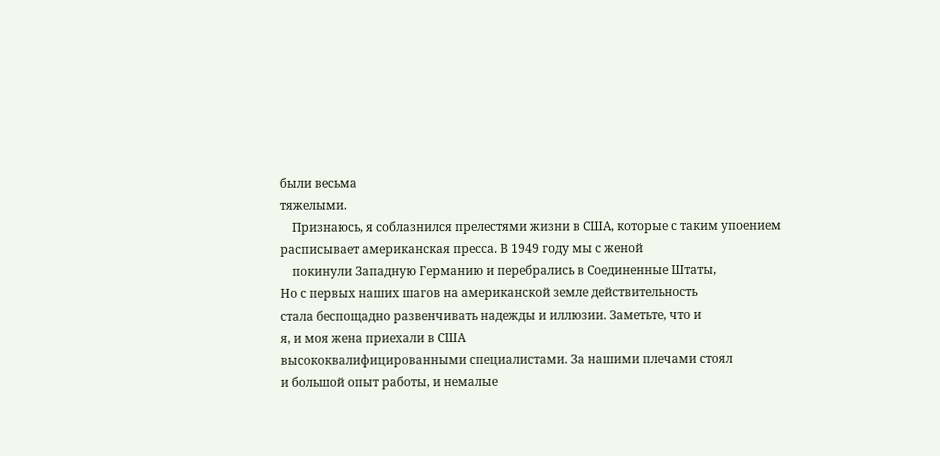были весьма
тяжелыми.
    Признаюсь, я соблазнился прелестями жизни в США, которые с таким упоением расписывает американская пресса. В 1949 году мы с женой
    покинули Западную Германию и перебрались в Соединенные Штаты,
Но с первых наших шагов на американской земле действительность
стала беспощадно развенчивать надежды и иллюзии. Заметьте, что и
я, и моя жена приехали в США
высококвалифицированными специалистами. За нашими плечами стоял
и большой опыт работы, и немалые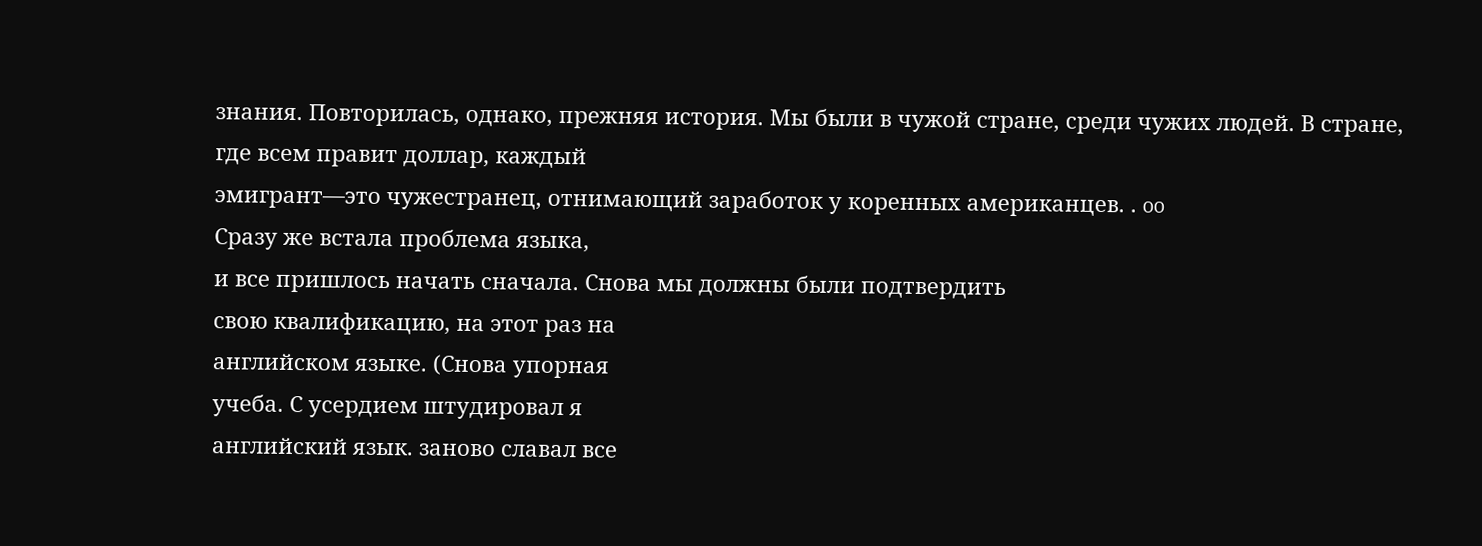знания. Повторилась, однако, прежняя история. Мы были в чужой стране, среди чужих людей. В стране,
где всем правит доллар, каждый
эмигрант—это чужестранец, отнимающий заработок у коренных американцев. . oo
Сразу же встала проблема языка,
и все пришлось начать сначала. Снова мы должны были подтвердить
свою квалификацию, на этот раз на
английском языке. (Снова упорная
учеба. С усердием штудировал я
английский язык. заново славал все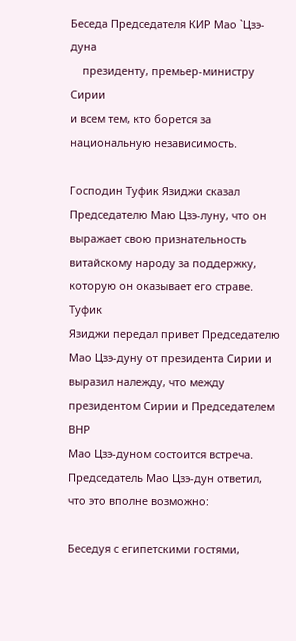Беседа Председателя КИР Мао `Цзэ-дуна
    президенту, премьер-министру Сирии
и всем тем, кто борется за национальную независимость.

Господин Туфик Язиджи сказал
Председателю Маю Цзэ-луну, что он
выражает свою признательность витайскому народу за поддержку, которую он оказывает его страве. Туфик
Язиджи передал привет Председателю
Мао Цзэ-дуну от президента Сирии и
выразил належду, что между президентом Сирии и Председателем ВНР
Мао Цзэ-дуном состоится встреча.
Председатель Мао Цзэ-дун ответил,
что это вполне возможно:

Беседуя с египетскими гостями,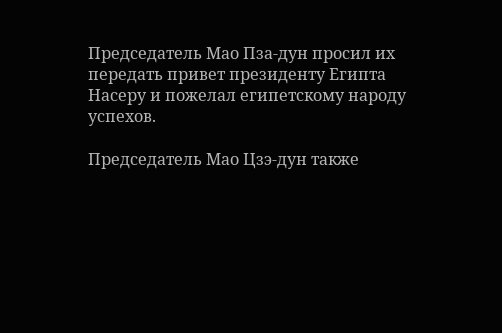Председатель Мао Пза-дун просил их
передать привет президенту Египта
Насеру и пожелал египетскому народу успехов.

Председатель Мао Цзэ-дун также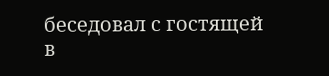беседовал с гостящей в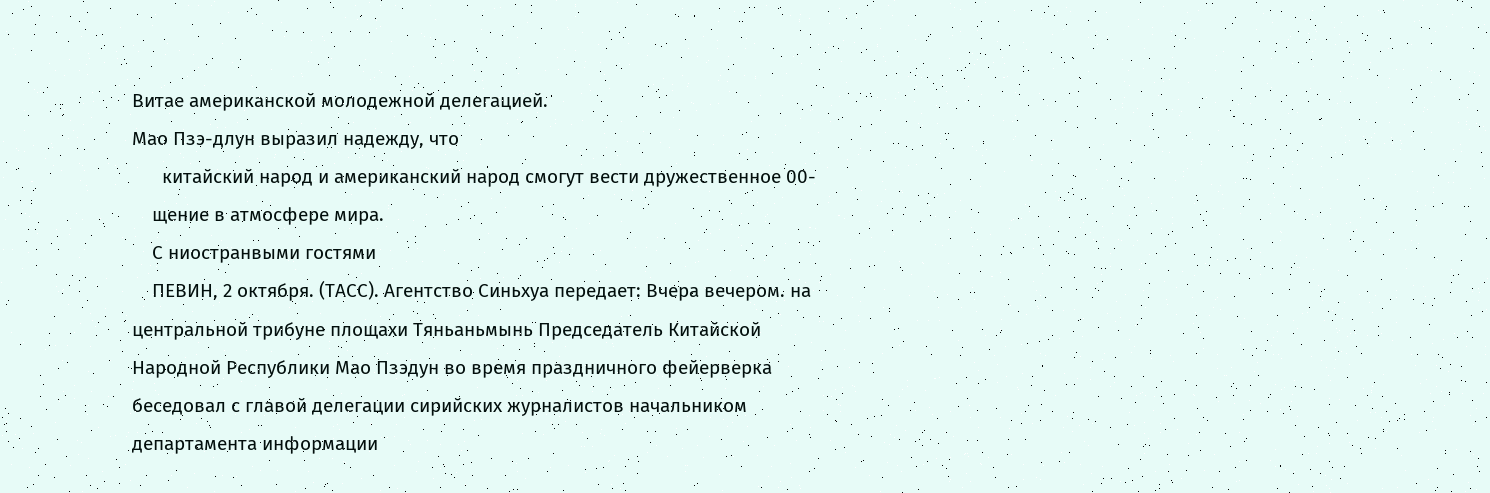Витае американской молодежной делегацией.
Мао Пзэ-длун выразил надежду, что
      китайский народ и американский народ смогут вести дружественное 00-
    щение в атмосфере мира.
    С ниостранвыми гостями
    ПЕВИН, 2 октября. (ТАСС). Агентство Синьхуа передает: Вчера вечером. на центральной трибуне площахи Тяньаньмынь Председатель Китайской Народной Республики Мао Пзэдун во время праздничного фейерверка беседовал с главой делегации сирийских журналистов начальником
департамента информации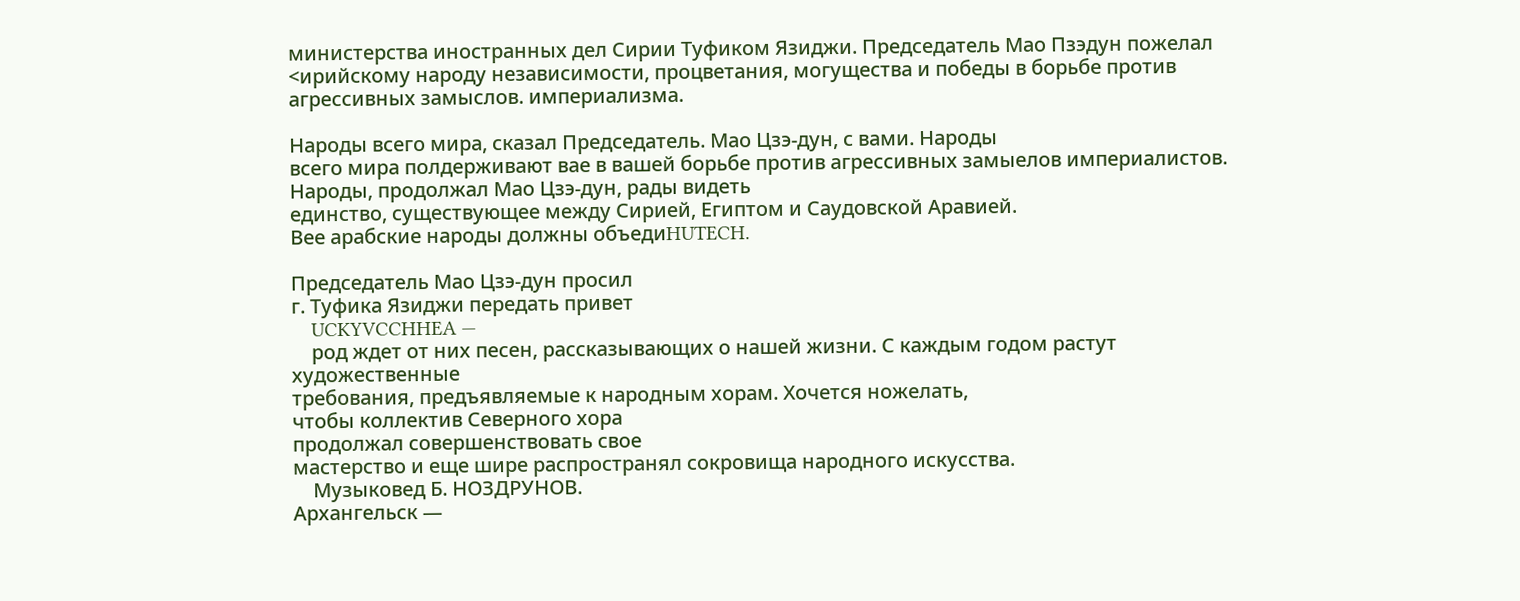министерства иностранных дел Сирии Туфиком Язиджи. Председатель Мао Пзэдун пожелал <ирийскому народу независимости, процветания, могущества и победы в борьбе против агрессивных замыслов. империализма.

Народы всего мира, сказал Председатель. Мао Цзэ-дун, с вами. Народы
всего мира полдерживают вае в вашей борьбе против агрессивных замыелов империалистов. Народы, продолжал Мао Цзэ-дун, рады видеть
единство, существующее между Сирией, Египтом и Саудовской Аравией.
Вее арабские народы должны объедиHUTECH.

Председатель Мао Цзэ-дун просил
г. Туфика Язиджи передать привет
    UCKYVCCHHEA —
    род ждет от них песен, рассказывающих о нашей жизни. С каждым годом растут художественные
требования, предъявляемые к народным хорам. Хочется ножелать,
чтобы коллектив Северного хора
продолжал совершенствовать свое
мастерство и еще шире распространял сокровища народного искусства.
    Музыковед Б. НОЗДРУНОВ.
Архангельск —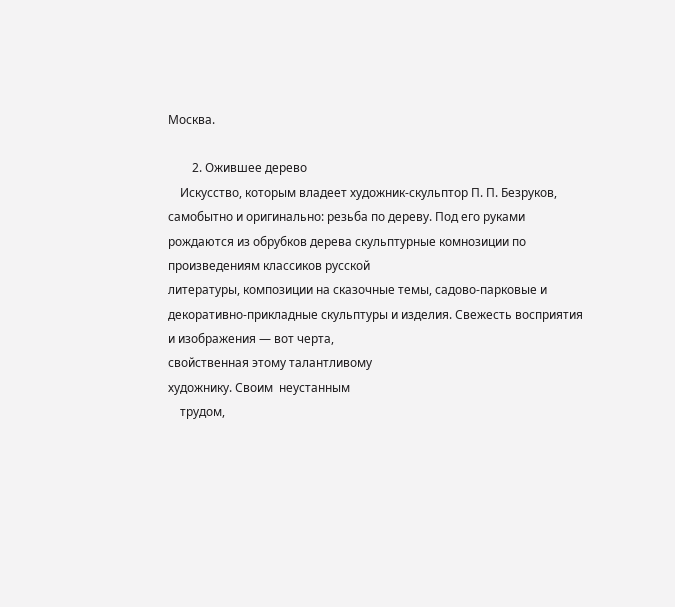Москва.

        2. Ожившее дерево
    Искусство, которым владеет художник-скульптор П. П. Безруков,
самобытно и оригинально: резьба по дереву. Под его руками рождаются из обрубков дерева скульптурные комнозиции по
произведениям классиков русской
литературы, композиции на сказочные темы, садово-парковые и
декоративно-прикладные скульптуры и изделия. Свежесть восприятия и изображения — вот черта,
свойственная этому талантливому
художнику. Своим  неустанным
    трудом,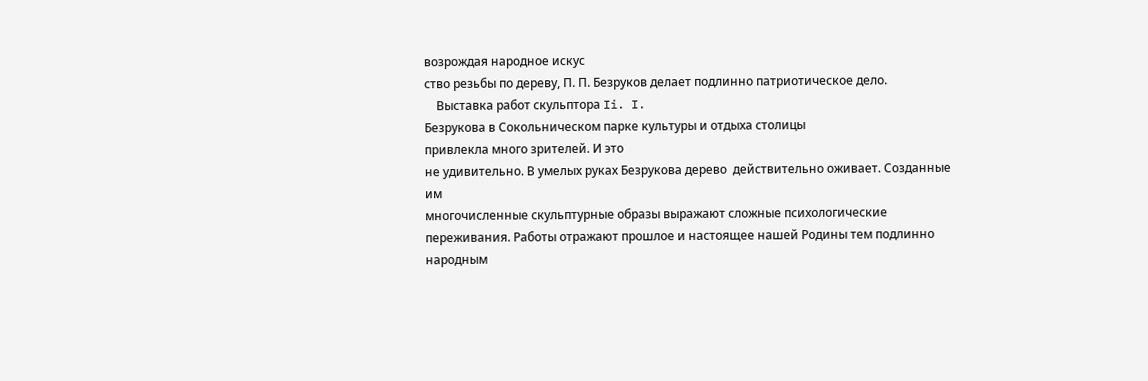возрождая народное искус
ство резьбы по дереву, П. П. Безруков делает подлинно патриотическое дело.
    Выставка работ скульптора Ii. I.
Безрукова в Сокольническом парке культуры и отдыха столицы
привлекла много зрителей. И это
не удивительно. В умелых руках Безрукова дерево  действительно оживает. Созданные им
многочисленные скульптурные образы выражают сложные психологические переживания. Работы отражают прошлое и настоящее нашей Родины тем подлинно народным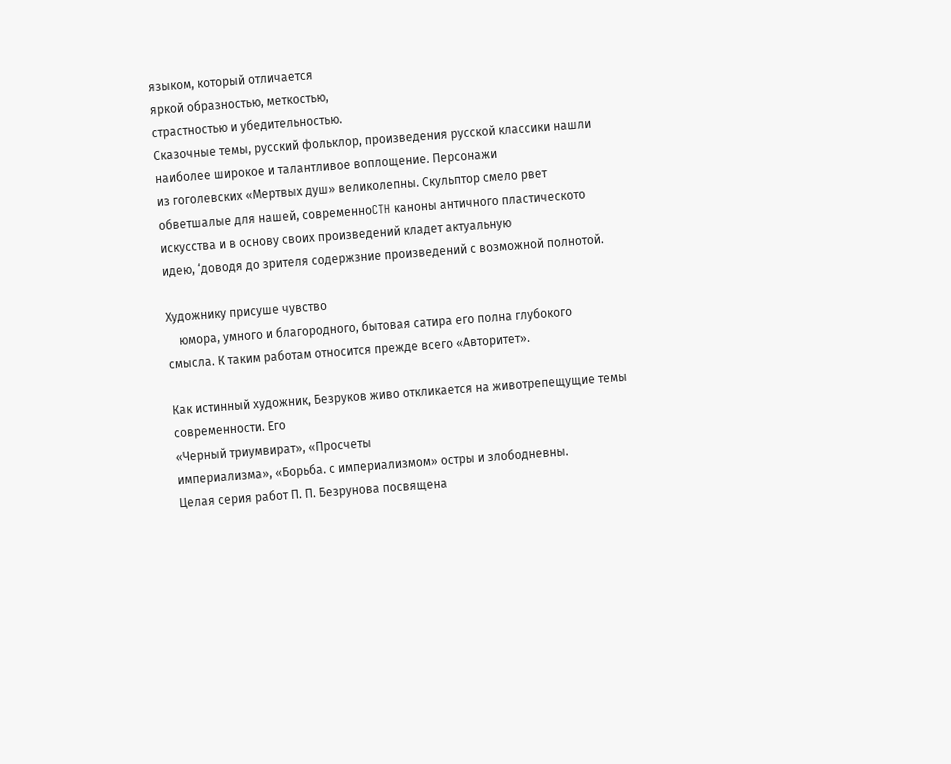языком, который отличается
яркой образностью, меткостью,
страстностью и убедительностью.
Сказочные темы, русский фольклор, произведения русской классики нашли наиболее широкое и талантливое воплощение. Персонажи
из гоголевских «Мертвых душ» великолепны. Скульптор смело рвет
обветшалые для нашей, современноCTH каноны античного пластическото искусства и в основу своих произведений кладет актуальную
идею, ‘доводя до зрителя содержзние произведений с возможной полнотой.

Художнику присуше чувство
    юмора, умного и благородного, бытовая сатира его полна глубокого
смысла. К таким работам относится прежде всего «Авторитет».

Как истинный художник, Безруков живо откликается на животрепещущие темы современности. Его
«Черный триумвират», «Просчеты
империализма», «Борьба. с империализмом» остры и злободневны.
Целая серия работ П. П. Безрунова посвящена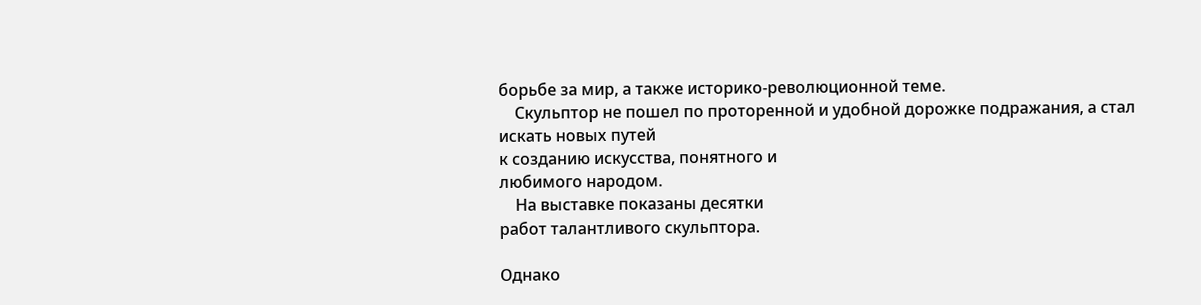борьбе за мир, а также историко-революционной теме.
    Скульптор не пошел по проторенной и удобной дорожке подражания, а стал искать новых путей
к созданию искусства, понятного и
любимого народом.
    На выставке показаны десятки
работ талантливого скульптора.

Однако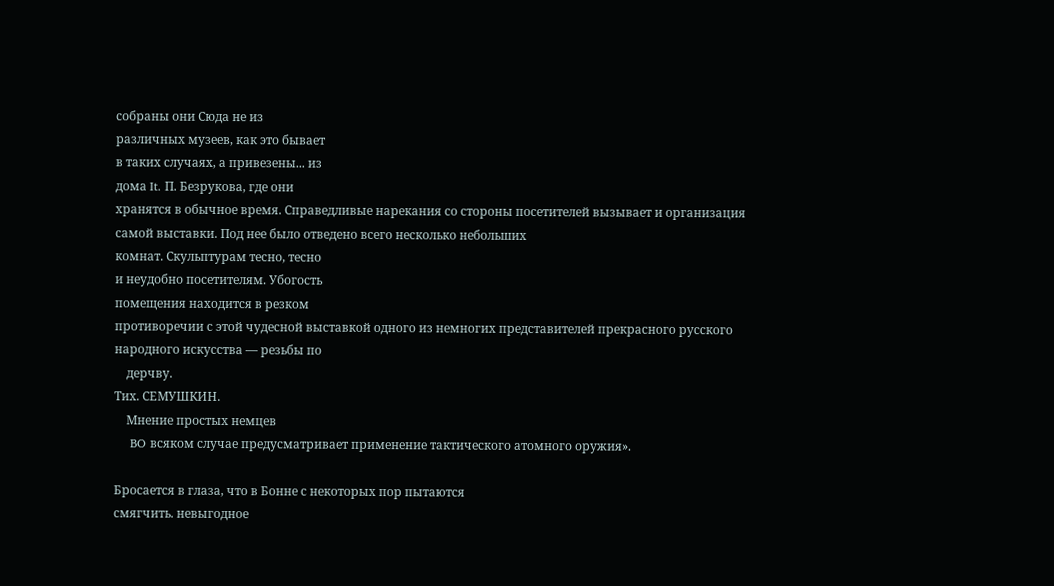собраны они Сюда не из
различных музеев, как это бывает
в таких случаях, а привезены... из
дома It. П. Безрукова, где они
хранятся в обычное время. Справедливые нарекания со стороны посетителей вызывает и организация
самой выставки. Под нее было отведено всего несколько небольших
комнат. Скульптурам тесно, тесно
и неудобно посетителям. Убогость
помещения находится в резком
противоречии с этой чудесной выставкой одного из немногих представителей прекрасного русского
народного искусства — резьбы по
    дерчву.
Тих. СЕМУШКИН.
    Мнение простых немцев
    BO всяком случае предусматривает применение тактического атомного оружия».

Бросается в глаза, что в Бонне с некоторых пор пытаются
смягчить. невыгодное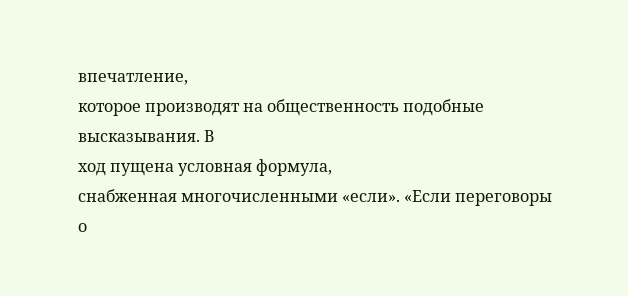впечатление,
которое производят на общественность подобные высказывания. В
ход пущена условная формула,
снабженная многочисленными «если». «Если переговоры о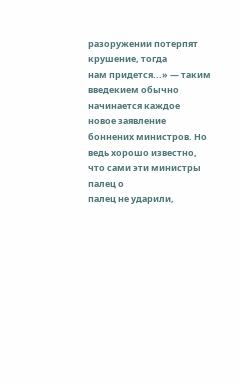разоружении потерпят крушение, тогда
нам придется...» — таким введекием обычно начинается каждое
новое заявление боннених министров. Но ведь хорошо известно,
что сами эти министры палец о
палец не ударили,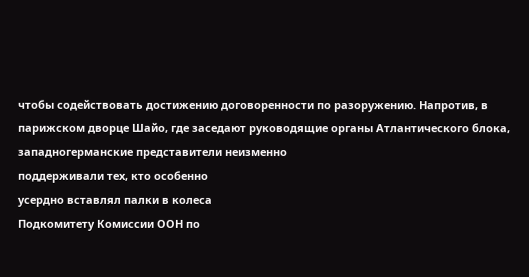чтобы содействовать достижению договоренности по разоружению. Напротив, в
парижском дворце Шайо, где заседают руководящие органы Атлантического блока, западногерманские представители неизменно
поддерживали тех, кто особенно
усердно вставлял палки в колеса
Подкомитету Комиссии ООН по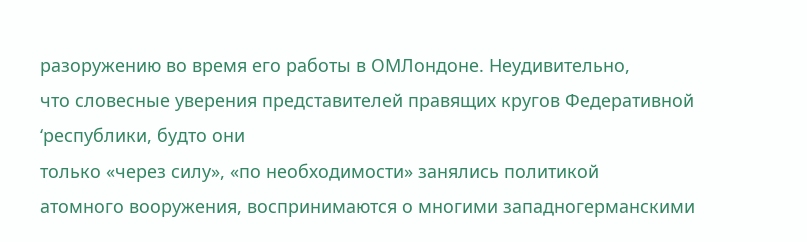разоружению во время его работы в ОМЛондоне. Неудивительно,
что словесные уверения представителей правящих кругов Федеративной ‘республики, будто они
только «через силу», «по необходимости» занялись политикой
атомного вооружения, воспринимаются о многими западногерманскими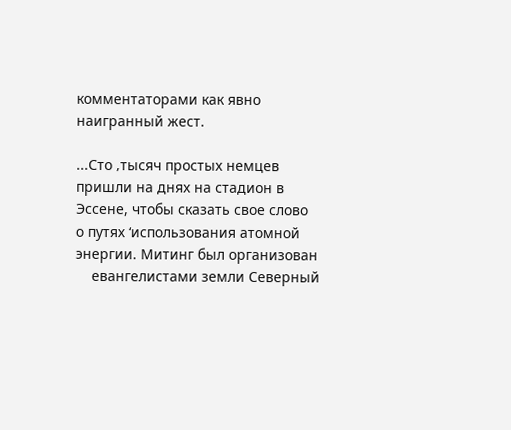комментаторами как явно
наигранный жест.

...Сто ‚тысяч простых немцев
пришли на днях на стадион в
Эссене, чтобы сказать свое слово
о путях ‘использования атомной
энергии. Митинг был организован
    евангелистами земли Северный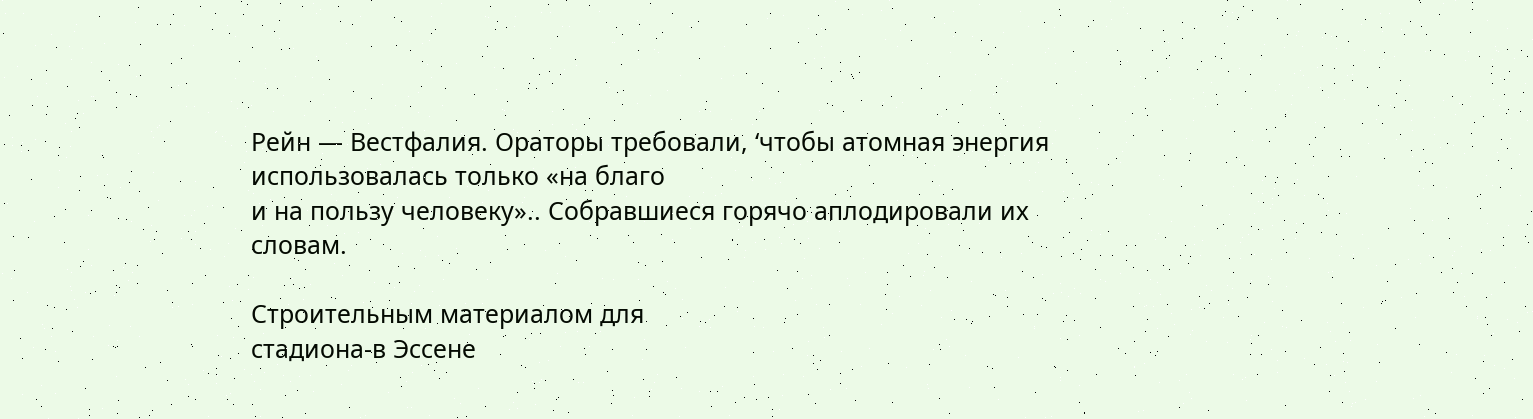Рейн — Вестфалия. Ораторы требовали, ‘чтобы атомная энергия
использовалась только «на благо
и на пользу человеку».. Собравшиеся горячо аплодировали их
словам.

Строительным материалом для
стадиона-в Эссене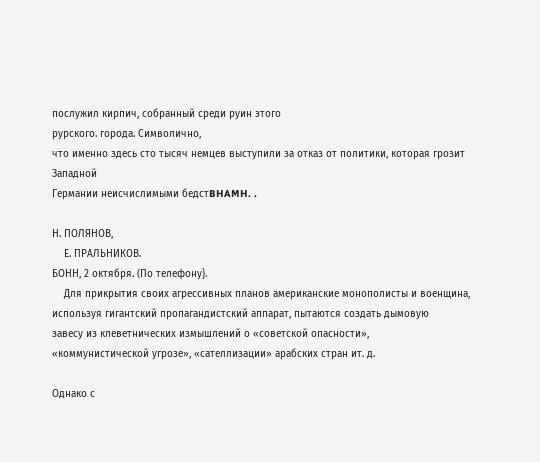послужил кирпич, собранный среди руин этого
рурского. города. Символично,
что именно здесь сто тысяч немцев выступили за отказ от политики, которая грозит Западной
Германии неисчислимыми бедстBHAMH. .

Н. ПОЛЯНОВ,
    Е. ПРАЛЬНИКОВ.
БОНН, 2 октября. (По телефону}.
    Для прикрытия своих агрессивных планов американские монополисты и военщина, используя гигантский пропагандистский аппарат, пытаются создать дымовую
завесу из клеветнических измышлений о «советской опасности»,
«коммунистической угрозе», «сателлизации» арабских стран ит. д.

Однако с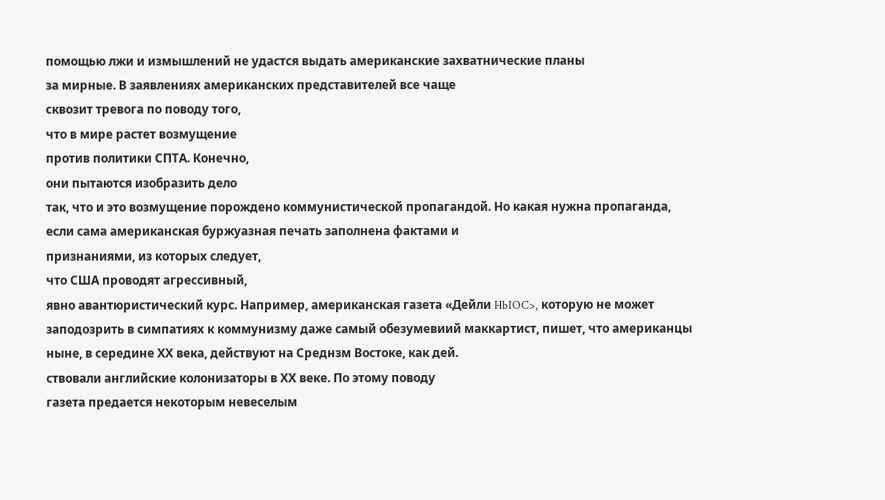помощью лжи и измышлений не удастся выдать американские захватнические планы
за мирные. В заявлениях американских представителей все чаще
сквозит тревога по поводу того,
что в мире растет возмущение
против политики СПТА. Конечно,
они пытаются изобразить дело
так, что и это возмущение порождено коммунистической пропагандой. Но какая нужна пропаганда,
если сама американская буржуазная печать заполнена фактами и
признаниями, из которых следует,
что США проводят агрессивный,
явно авантюристический курс. Например, американская газета «Дейли HbIOC>, которую не может заподозрить в симпатиях к коммунизму даже самый обезумевиий маккартист, пишет, что американцы
ныне, в середине ХХ века, действуют на Среднзм Востоке, как дей.
ствовали английские колонизаторы в ХХ веке. По этому поводу
газета предается некоторым невеселым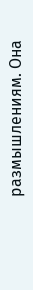размышлениям. Она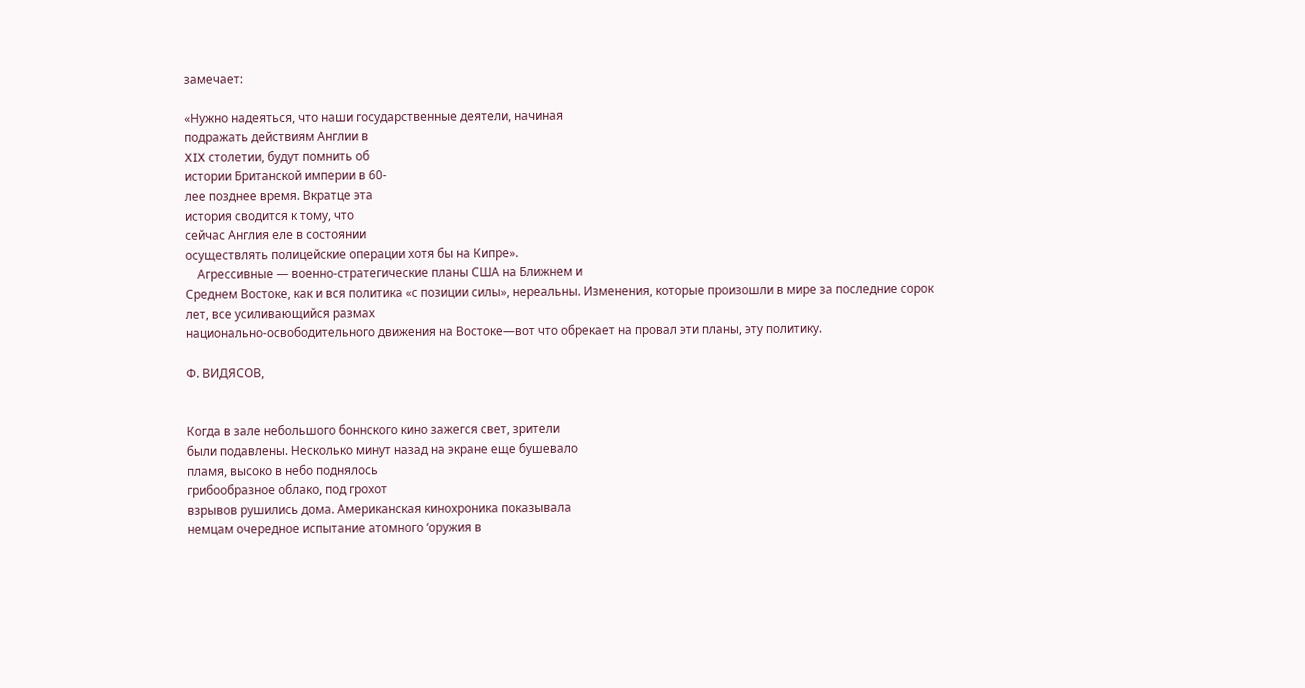замечает:

«Нужно надеяться, что наши государственные деятели, начиная
подражать действиям Англии в
XIX столетии, будут помнить об
истории Британской империи в 60-
лее позднее время. Вкратце эта
история сводится к тому, что
сейчас Англия еле в состоянии
осуществлять полицейские операции хотя бы на Кипре».
    Агрессивные — военно-стратегические планы США на Ближнем и
Среднем Востоке, как и вся политика «с позиции силы», нереальны. Изменения, которые произошли в мире за последние сорок
лет, все усиливающийся размах
национально-освободительного движения на Востоке—вот что обрекает на провал эти планы, эту политику.

Ф. ВИДЯСОВ,


Когда в зале небольшого боннского кино зажегся свет, зрители
были подавлены. Несколько минут назад на экране еще бушевало
пламя, высоко в небо поднялось
грибообразное облако, под грохот
взрывов рушились дома. Американская кинохроника показывала
немцам очередное испытание атомного ‘оружия в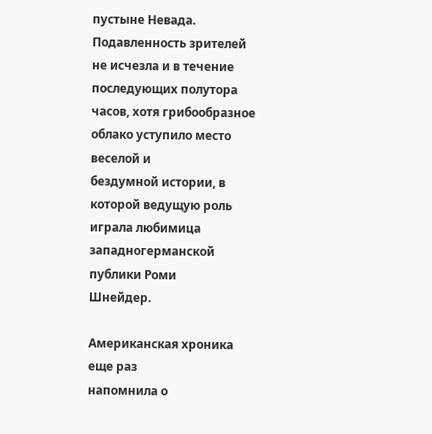пустыне Невада.
Подавленность зрителей не исчезла и в течение последующих полутора часов, хотя грибообразное
облако уступило место веселой и
бездумной истории, в которой ведущую роль играла любимица западногерманской публики Роми
Шнейдер.

Американская хроника еще раз
напомнила о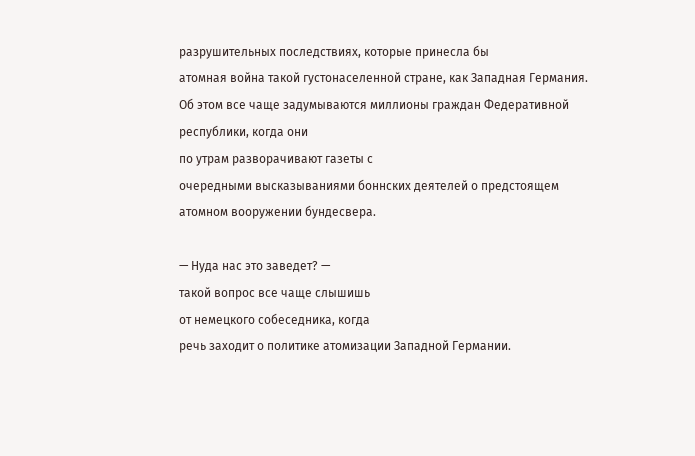разрушительных последствиях, которые принесла бы
атомная война такой густонаселенной стране, как Западная Германия. Об этом все чаще задумываются миллионы граждан Федеративной республики, когда они
по утрам разворачивают газеты с
очередными высказываниями боннских деятелей о предстоящем
атомном вооружении бундесвера.

— Нуда нас это заведет? —
такой вопрос все чаще слышишь
от немецкого собеседника, когда
речь заходит о политике атомизации Западной Германии.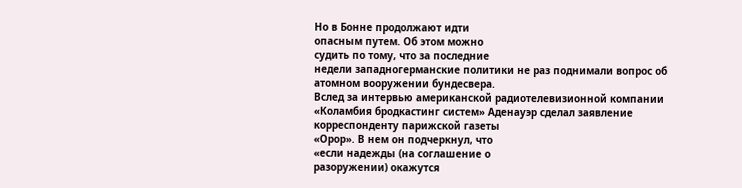Но в Бонне продолжают идти
опасным путем. Об этом можно
судить по тому, что за последние
недели западногерманские политики не раз поднимали вопрос об
атомном вооружении бундесвера.
Вслед за интервью американской радиотелевизионной компании «Коламбия бродкастинг систем» Аденауэр сделал заявление
корреспонденту парижской газеты
«Орор». В нем он подчеркнул, что
«если надежды (на соглашение о
разоружении) окажутся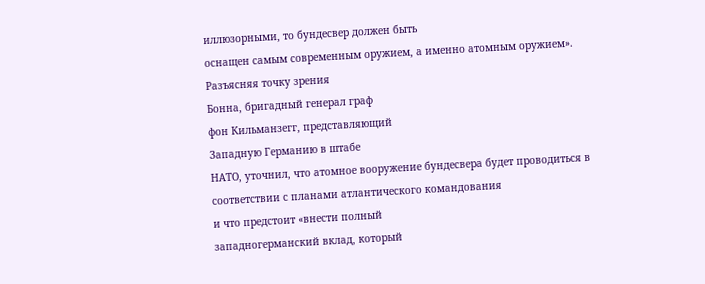иллюзорными, то бундесвер должен быть
оснащен самым современным оружием, а именно атомным оружием». Разъясняя точку зрения
Бонна, бригадный генерал граф
фон Кильманзегг, представляющий
Западную Германию в штабе
НАТО, уточнил, что атомное вооружение бундесвера будет проводиться в соответствии с планами атлантического командования
и что предстоит «внести полный
западногерманский вклад, который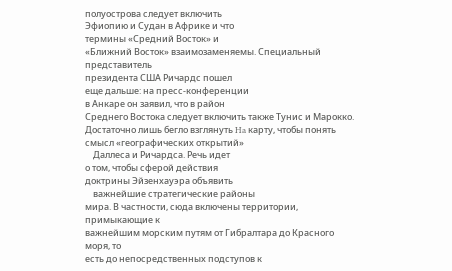полуострова следует включить
Эфиопию и Судан в Африке и что
термины «Средний Восток» и
«Ближний Восток» взаимозаменяемы. Специальный представитель
президента США Ричардс пошел
еще дальше: на пресс-конференции
в Анкаре он заявил, что в район
Среднего Востока следует включить также Тунис и Марокко.
Достаточно лишь бегло взглянуть Ha карту, чтобы понять
смысл «географических открытий»
    Даллеса и Ричардса. Речь идет
о том, чтобы сферой действия
доктрины Эйзенхауэра объявить
    важнейшие стратегические районы
мира. В частности, сюда включены территории, примыкающие к
важнейшим морским путям от Гибралтара до Красного моря, то
есть до непосредственных подступов к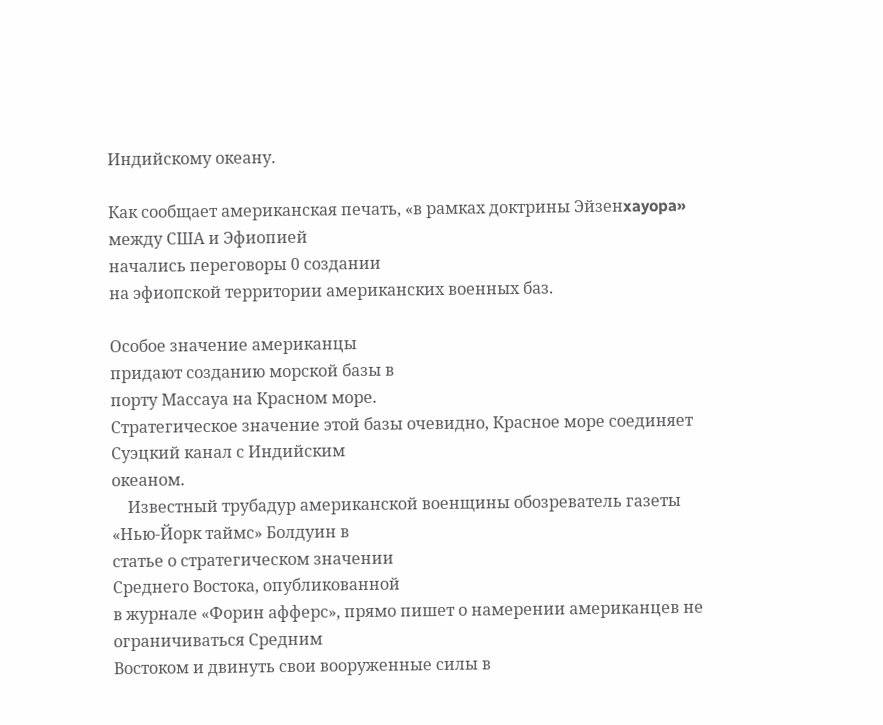Индийскому океану.

Как сообщает американская печать, «в рамках доктрины Эйзенxayopa» между США и Эфиопией
начались переговоры 0 создании
на эфиопской территории американских военных баз.

Особое значение американцы
придают созданию морской базы в
порту Массауа на Красном море.
Стратегическое значение этой базы очевидно, Красное море соединяет Суэцкий канал с Индийским
океаном.
    Известный трубадур американской военщины обозреватель газеты «Нью-Йорк таймс» Болдуин в
статье о стратегическом значении
Среднего Востока, опубликованной
в журнале «Форин афферс», прямо пишет о намерении американцев не ограничиваться Средним
Востоком и двинуть свои вооруженные силы в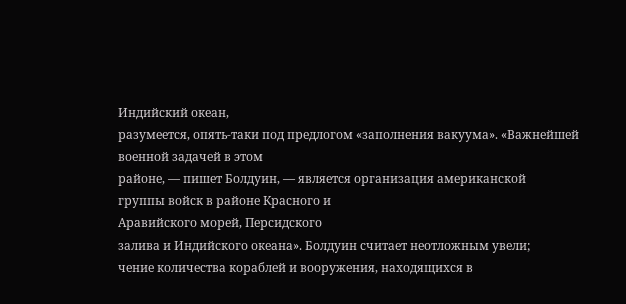Индийский океан,
разумеется, опять-таки под предлогом «заполнения вакуума». «Важнейшей военной задачей в этом
районе, — пишет Болдуин, — является организация американской
группы войск в районе Красного и
Аравийского морей, Персидского
залива и Индийского океана». Болдуин считает неотложным увели;
чение количества кораблей и вооружения, находящихся в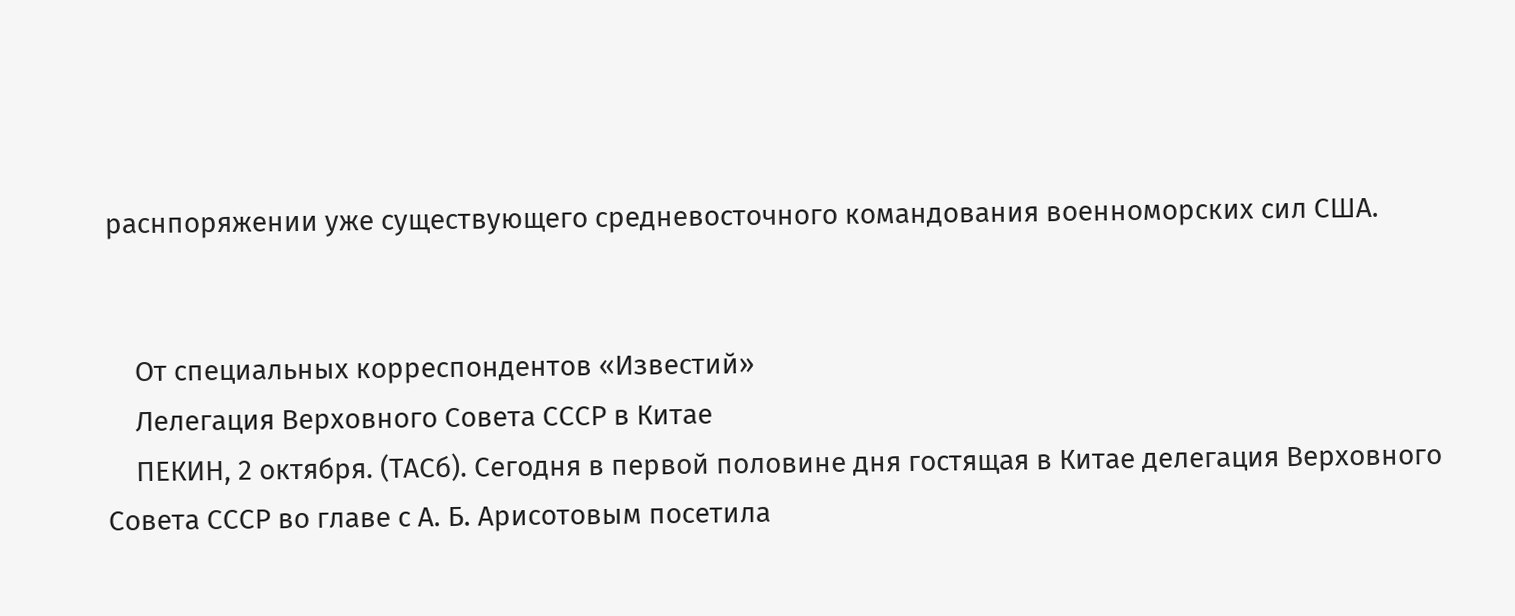раснпоряжении уже существующего средневосточного командования военноморских сил США.


    От специальных корреспондентов «Известий»
    Лелегация Верховного Совета СССР в Китае
    ПЕКИН, 2 октября. (ТАСб). Ceгодня в первой половине дня гостящая в Китае делегация Верховного
Совета СССР во главе с А. Б. Арисотовым посетила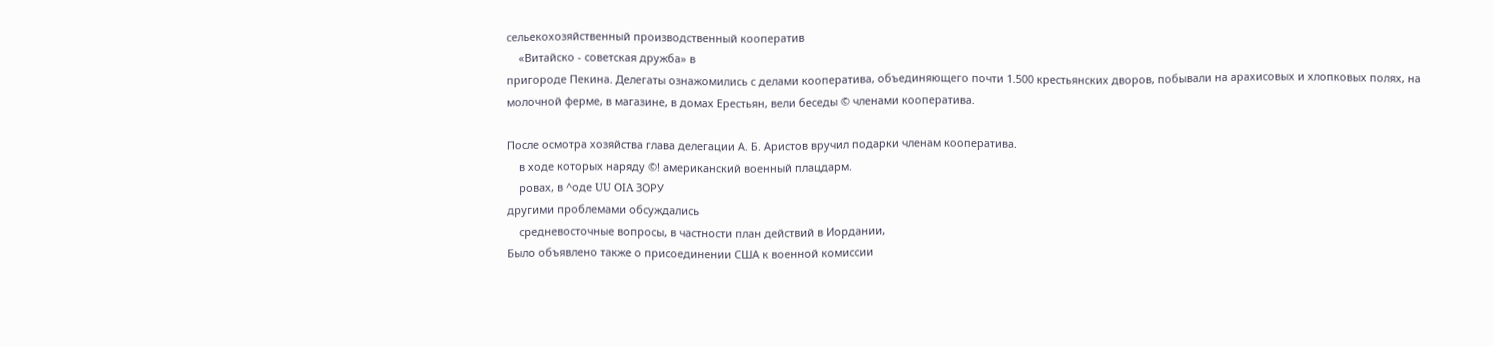сельекохозяйственный производственный кооператив
    «Витайско - советская дружба» в
пригороде Пекина. Делегаты ознажомились с делами кооператива, объединяющего почти 1.500 крестьянских дворов, побывали на арахисовых и хлопковых полях, на молочной ферме, в магазине, в домах Ерестьян, вели беседы © членами кооператива.

После осмотра хозяйства глава делегации А. Б. Аристов вручил подарки членам кооператива.
    в ходе которых наряду ©! американский военный плацдарм.
    ровах, в ^оде UU OIA ЗОРУ
другими проблемами обсуждались
    средневосточные вопросы, в частности план действий в Иордании,
Было объявлено также о присоединении США к военной комиссии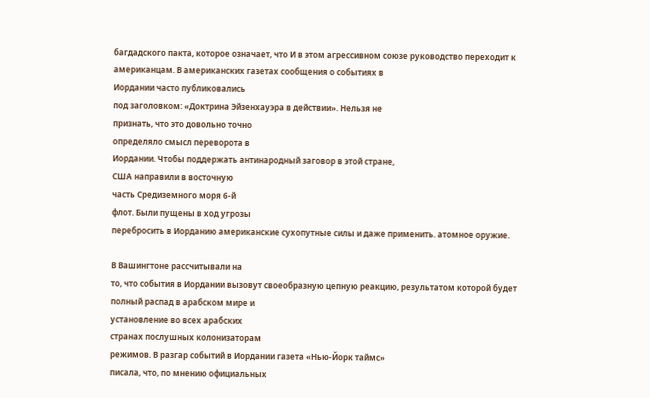багдадского пакта, которое означает, что И в этом агрессивном союзе руководство переходит к
американцам. В американских газетах сообщения о событиях в
Иордании часто публиковались
под заголовком: «Доктрина Эйзенхауэра в действии». Нельзя не
признать, что это довольно точно
определяло смысл переворота в
Иордании. Чтобы поддержать антинародный заговор в этой стране,
США направили в восточную
часть Средиземного моря 6-й
флот. Были пущены в ход угрозы
перебросить в Иорданию американские сухопутные силы и даже применить. атомное оружие.

В Вашингтоне рассчитывали на
то, что события в Иордании вызовут своеобразную цепную реакцию, результатом которой будет
полный распад в арабском мире и
установление во всех арабских
странах послушных колонизаторам
режимов. В разгар событий в Иордании газета «Нью-Йорк таймс»
писала, что, по мнению официальных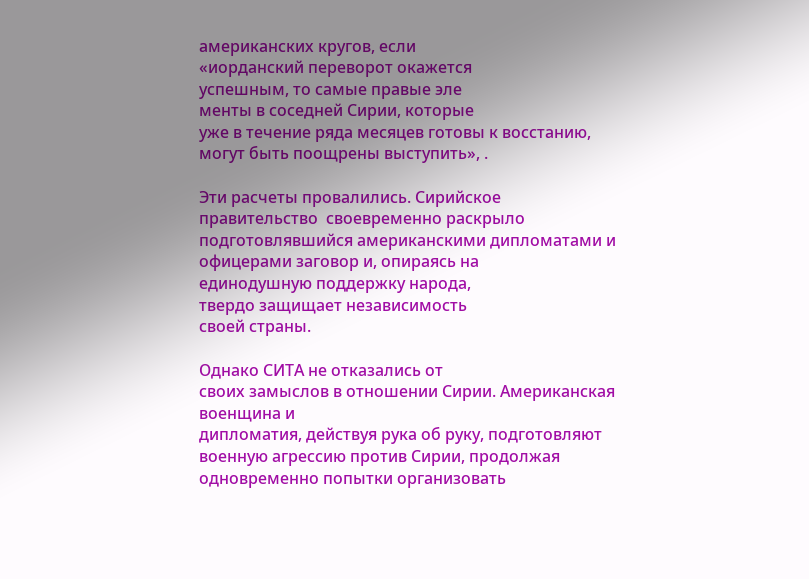американских кругов, если
«иорданский переворот окажется
успешным, то самые правые эле
менты в соседней Сирии, которые
уже в течение ряда месяцев готовы к восстанию, могут быть поощрены выступить», .

Эти расчеты провалились. Сирийское правительство  своевременно раскрыло подготовлявшийся американскими дипломатами и
офицерами заговор и, опираясь на
единодушную поддержку народа,
твердо защищает независимость
своей страны.

Однако СИТА не отказались от
своих замыслов в отношении Сирии. Американская военщина и
дипломатия, действуя рука об руку, подготовляют военную агрессию против Сирии, продолжая
одновременно попытки организовать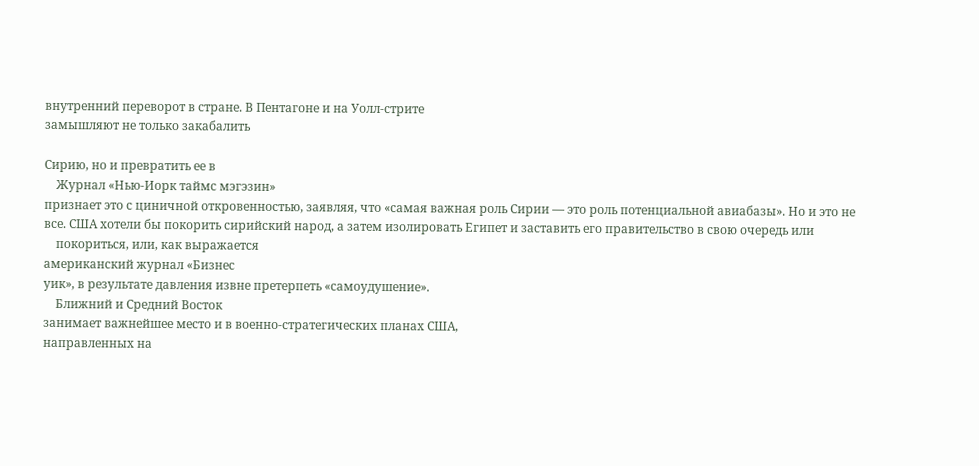внутренний переворот в стране. В Пентагоне и на Уолл-стрите
замышляют не только закабалить

Сирию, но и превратить ее в
    Журнал «Нью-Иорк таймс мэгэзин»
признает это с циничной откровенностью, заявляя, что «самая важная роль Сирии — это роль потенциальной авиабазы». Но и это не
все. США хотели бы покорить сирийский народ, а затем изолировать Египет и заставить его правительство в свою очередь или
    покориться, или, как выражается
американский журнал «Бизнес
уик», в результате давления извне претерпеть «самоудушение».
    Ближний и Средний Восток
занимает важнейшее место и в военно-стратегических планах США,
направленных на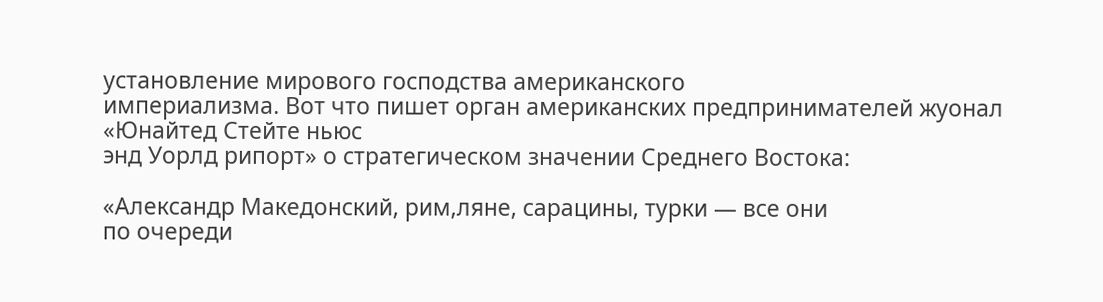установление мирового господства американского
империализма. Вот что пишет орган американских предпринимателей жуонал «Юнайтед Стейте ньюс
энд Уорлд рипорт» о стратегическом значении Среднего Востока:

«Александр Македонский, рим‚ляне, сарацины, турки — все они
по очереди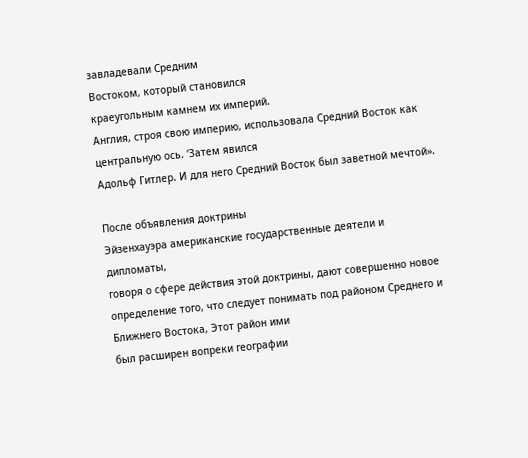завладевали Средним
Востоком, который становился
краеугольным камнем их империй.
Англия, строя свою империю, использовала Средний Восток как
центральную ось. ‘Затем явился
Адольф Гитлер. И для него Средний Восток был заветной мечтой».

После объявления доктрины
Эйзенхауэра американские государственные деятели и дипломаты,
говоря о сфере действия этой доктрины, дают совершенно новое
определение того, что следует понимать под районом Среднего и
Ближнего Востока, Этот район ими
был расширен вопреки географии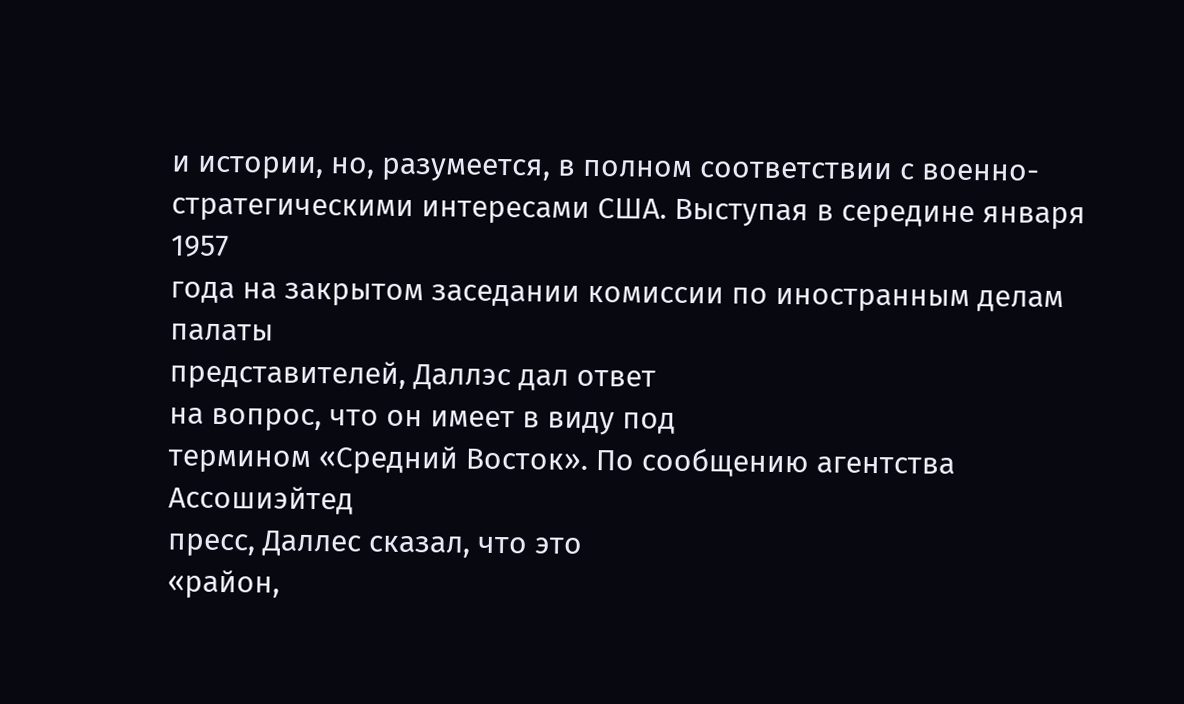и истории, но, разумеется, в полном соответствии с военно-стратегическими интересами США. Выступая в середине января 1957
года на закрытом заседании комиссии по иностранным делам палаты
представителей, Даллэс дал ответ
на вопрос, что он имеет в виду под
термином «Средний Восток». По сообщению агентства Ассошиэйтед
пресс, Даллес сказал, что это
«район,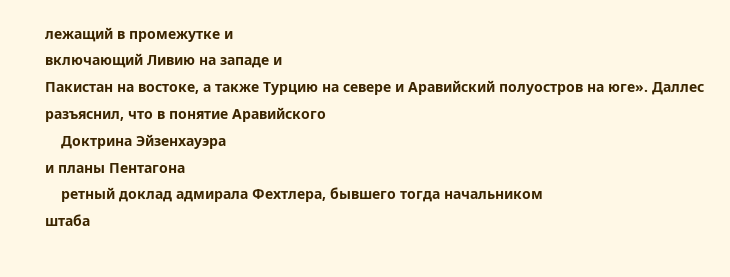лежащий в промежутке и
включающий Ливию на западе и
Пакистан на востоке, а также Турцию на севере и Аравийский полуостров на юге». Даллес разъяснил, что в понятие Аравийского
    Доктрина Эйзенхауэра
и планы Пентагона
    ретный доклад адмирала Фехтлера, бывшего тогда начальником
штаба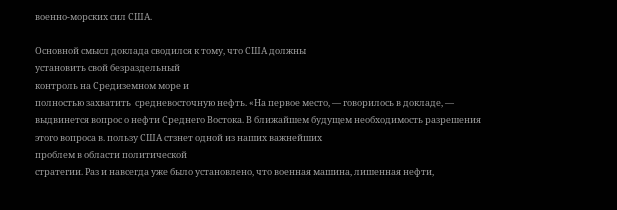военно-морских сил США.

Основной смысл доклада сводился к тому, что США должны
установить свой безраздельный
контроль на Средиземном море и
полностью захватить  средневосточную нефть. «На первое место, — говорилось в докладе, —
выдвинется вопрос о нефти Среднего Востока. В ближайшем будущем необходимость разрешения
этого вопроса в. пользу США стзнет одной из наших важнейших
проблем в области политической
стратегии. Раз и навсегда уже было установлено, что военная машина, лишенная нефти,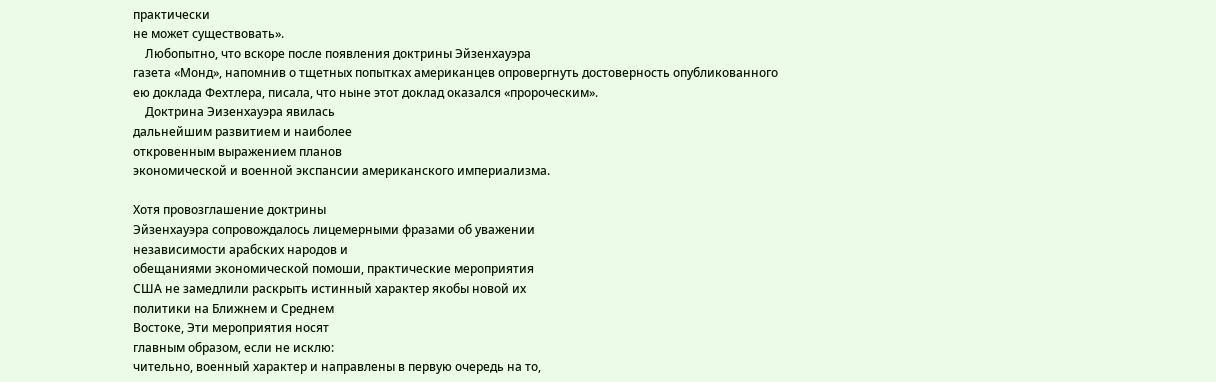практически
не может существовать».
    Любопытно, что вскоре после появления доктрины Эйзенхауэра
газета «Монд», напомнив о тщетных попытках американцев опровергнуть достоверность опубликованного ею доклада Фехтлера, писала, что ныне этот доклад оказался «пророческим».
    Доктрина Эизенхауэра явилась
дальнейшим развитием и наиболее
откровенным выражением планов
экономической и военной экспансии американского империализма.

Хотя провозглашение доктрины
Эйзенхауэра сопровождалось лицемерными фразами об уважении
независимости арабских народов и
обещаниями экономической помоши, практические мероприятия
США не замедлили раскрыть истинный характер якобы новой их
политики на Ближнем и Среднем
Востоке, Эти мероприятия носят
главным образом, если не исклю:
чительно, военный характер и направлены в первую очередь на то,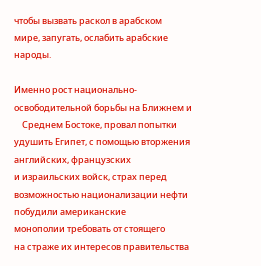чтобы вызвать раскол в арабском
мире, запугать, ослабить арабские
народы.

Именно рост национально-освободительной борьбы на Ближнем и
    Среднем Бостоке, провал попытки
удушить Египет, с помощью вторжения английских, французских
и израильских войск, страх перед возможностью национализации нефти побудили американские
монополии требовать от стоящего
на страже их интересов правительства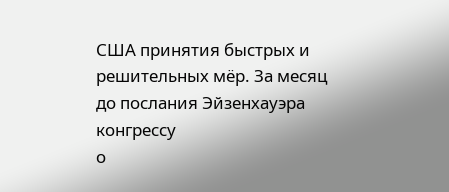США принятия быстрых и решительных мёр. За месяц до послания Эйзенхауэра конгрессу
о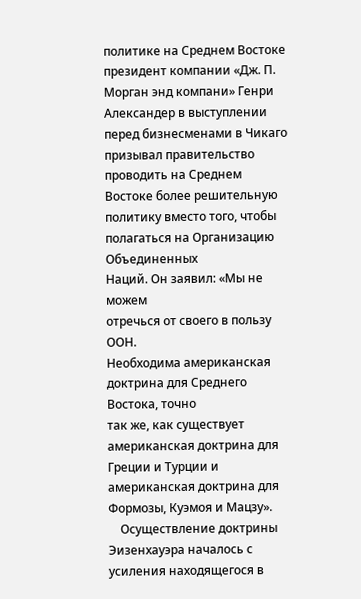политике на Среднем Востоке
президент компании «Дж. П. Морган энд компани» Генри Александер в выступлении перед бизнесменами в Чикаго призывал правительство проводить на Среднем
Востоке более решительную политику вместо того, чтобы полагаться на Организацию Объединенных
Наций. Он заявил: «Мы не можем
отречься от своего в пользу ООН.
Необходима американская доктрина для Среднего Востока, точно
так же, как существует американская доктрина для Греции и Турции и американская доктрина для
Формозы, Куэмоя и Мацзу».
    Осуществление доктрины Эизенхауэра началось с усиления находящегося в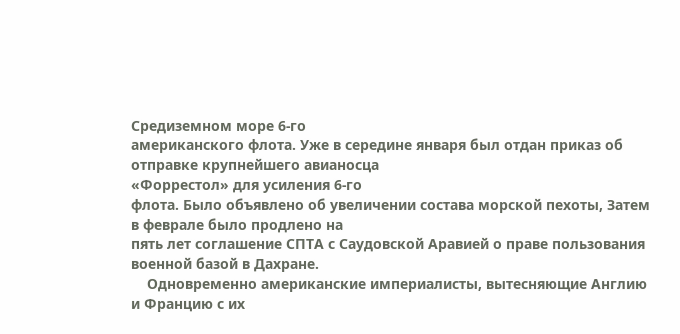Средиземном море 6-го
американского флота. Уже в середине января был отдан приказ об
отправке крупнейшего авианосца
«Форрестол» для усиления 6-го
флота. Было объявлено об увеличении состава морской пехоты, Затем в феврале было продлено на
пять лет соглашение СПТА с Саудовской Аравией о праве пользования военной базой в Дахране.
    Одновременно американские империалисты, вытесняющие Англию
и Францию с их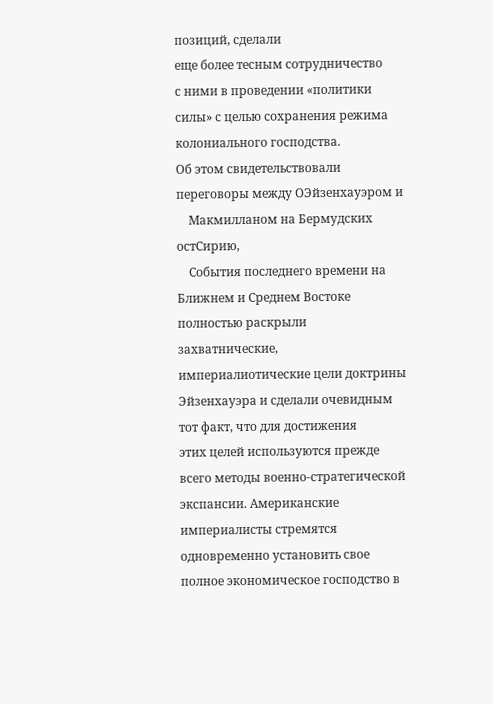позиций, сделали
еще более тесным сотрудничество
с ними в проведении «политики
силы» с целью сохранения режима колониального господства.
Об этом свидетельствовали переговоры между ОЭйзенхауэром и
    Макмилланом на Бермудских остСирию,
    События последнего времени на
Ближнем и Среднем Востоке полностью раскрыли захватнические,
империалиотические цели доктрины Эйзенхауэра и сделали очевидным тот факт, что для достижения
этих целей используются прежде
всего методы военно-стратегической экспансии. Американские империалисты стремятся одновременно установить свое полное экономическое господство в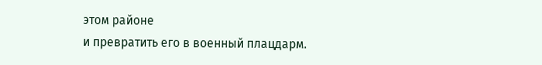этом районе
и превратить его в военный плацдарм.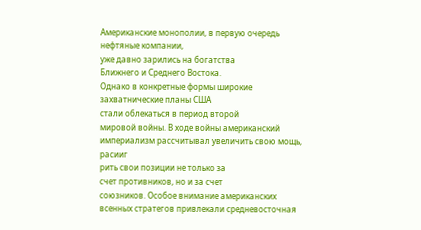Американские монополии, в первую очередь нефтяные компании,
уже давно зарились на богатства
Ближнего и Среднего Востока.
Однако в конкретные формы широкие захватнические планы США
стали облекаться в период второй
мировой войны. В ходе войны американский империализм рассчитывал увеличить свою мощь, расииг
рить свои позиции не только за
счет противников, но и за счет
союзников. Особое внимание американских всенных стратегов привлекали средневосточная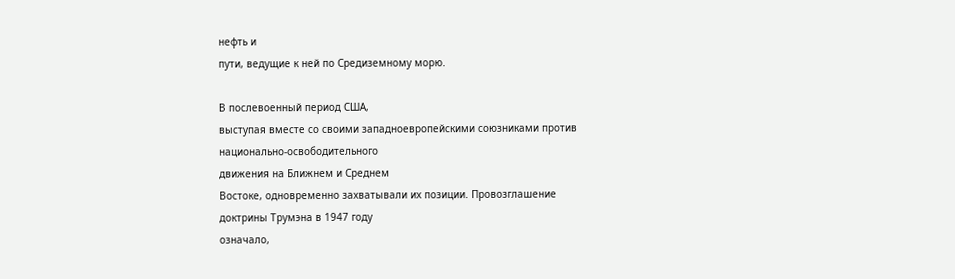нефть и
пути, ведущие к ней по Средиземному морю.

В послевоенный период США,
выступая вместе со своими западноевропейскими союзниками против национально-освободительного
движения на Ближнем и Среднем
Востоке, одновременно захватывали их позиции. Провозглашение
доктрины Трумэна в 1947 году
означало,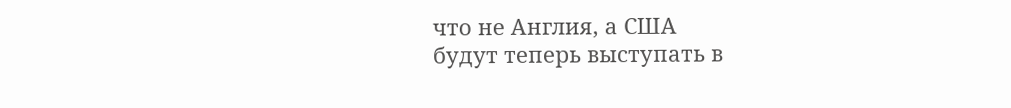что не Англия, а США
будут теперь выступать в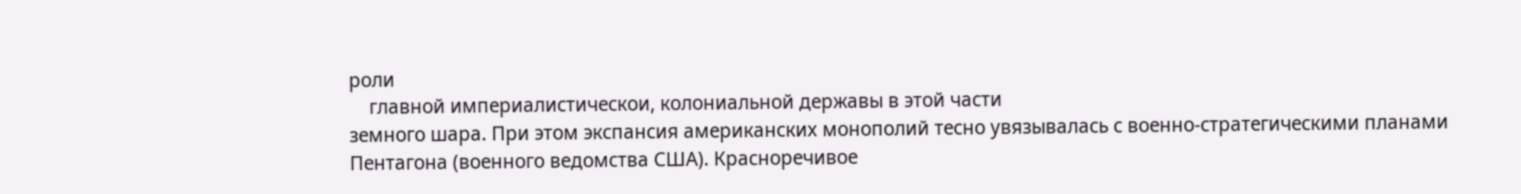роли
    главной империалистическои, колониальной державы в этой части
земного шара. При этом экспансия американских монополий тесно увязывалась с военно-стратегическими планами Пентагона (военного ведомства США). Красноречивое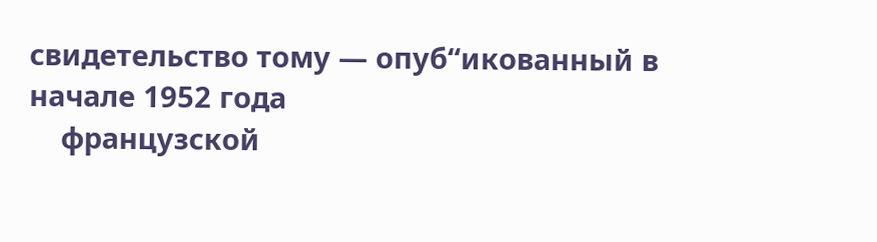свидетельство тому — опуб“икованный в начале 1952 года
    французской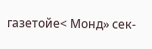газетойе< Монд» сек-